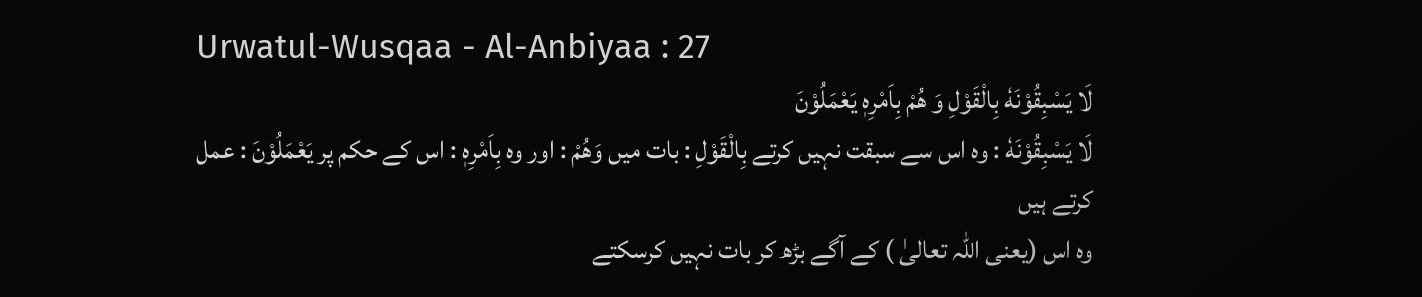Urwatul-Wusqaa - Al-Anbiyaa : 27
لَا یَسْبِقُوْنَهٗ بِالْقَوْلِ وَ هُمْ بِاَمْرِهٖ یَعْمَلُوْنَ
لَا يَسْبِقُوْنَهٗ : وہ اس سے سبقت نہیں کرتے بِالْقَوْلِ : بات میں وَهُمْ : اور وہ بِاَمْرِهٖ : اس کے حکم پر يَعْمَلُوْنَ : عمل کرتے ہیں
وہ اس (یعنی اللہ تعالیٰ ) کے آگے بڑھ کر بات نہیں کرسکتے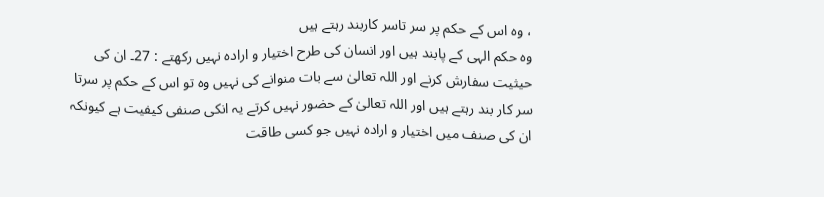، وہ اس کے حکم پر سر تاسر کاربند رہتے ہیں
وہ حکم الہی کے پابند ہیں اور انسان کی طرح اختیار و ارادہ نہیں رکھتے : 27۔ ان کی حیثیت سفارش کرنے اور اللہ تعالیٰ سے بات منوانے کی نہیں وہ تو اس کے حکم پر سرتا سر کار بند رہتے ہیں اور اللہ تعالیٰ کے حضور نہیں کرتے یہ انکی صنفی کیفیت ہے کیونکہ ان کی صنف میں اختیار و ارادہ نہیں جو کسی طاقت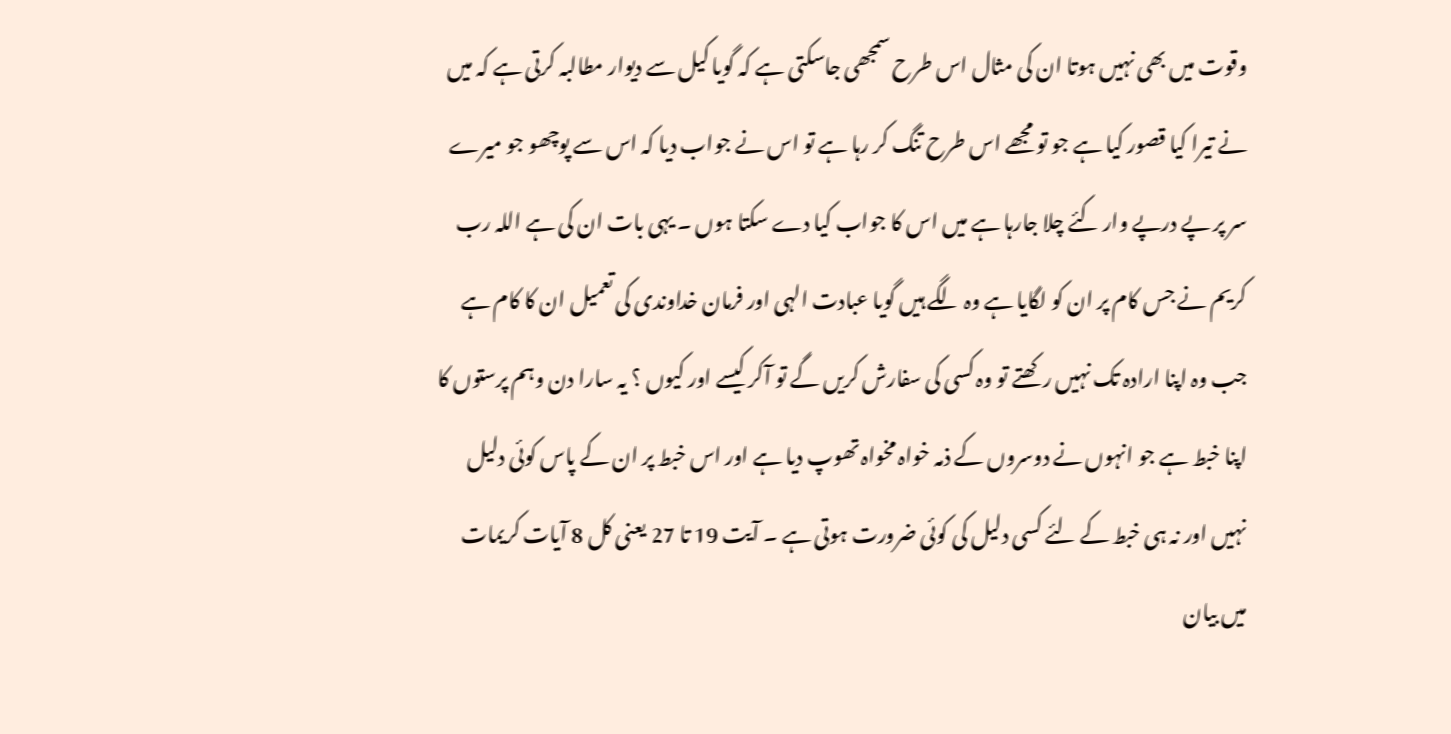وقوت میں بھی نہیں ہوتا ان کی مثال اس طرح سمجھی جاسکتی ہے کہ گویا کیل سے دیوار مطالبہ کرتی ہے کہ میں نے تیرا کیا قصور کیا ہے جو تو مجھے اس طرح تنگ کر رہا ہے تو اس نے جواب دیا کہ اس سے پوچھو جو میرے سر پر پے درپے وار کئے چلا جارہا ہے میں اس کا جواب کیا دے سکتا ہوں ۔ یہی بات ان کی ہے اللہ رب کریم نے جس کام پر ان کو لگایا ہے وہ لگے ہیں گویا عبادت الہی اور فرمان خداوندی کی تعمیل ان کا کام ہے جب وہ اپنا ارادہ تک نہیں رکھتے تو وہ کسی کی سفارش کریں گے تو آکر کیسے اور کیوں ؟ یہ سارا دن وہم پرستوں کا اپنا خبط ہے جو انہوں نے دوسروں کے ذمہ خواہ مخواہ تھوپ دیا ہے اور اس خبط پر ان کے پاس کوئی دلیل نہیں اور نہ ہی خبط کے لئے کسی دلیل کی کوئی ضرورت ہوتی ہے ۔ آیت 19 تا 27 یعنی کل 8 آیات کریمات میں بیان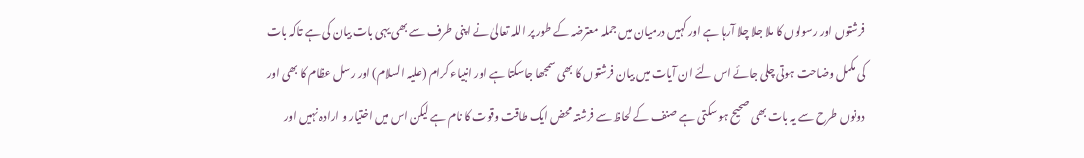فرشتوں اور رسولوں کا ملا جلا چلا آرہا ہے اور کہیں درمیان میں جملہ معترضہ کے طور پر اللہ تعالیٰ نے اپنی طرف سے بھی یہی بات بیان کی ہے تاکہ بات کی مکمل وضاحت ہوتی چلی جائے اس لئے ان آیات میں بیان فرشتوں کا بھی سمجھا جاسکتا ہے اور انبیاء کرام (علیہ السلام) اور رسل عظام کا بھی اور دونوں طرح سے یہ بات بھی صحیح ہو سکتی ہے صنف کے لحاظ سے فرشتہ محض ایک طاقت وقوت کا نام ہے لیکن اس میں اختیار و ارادہ نہیں اور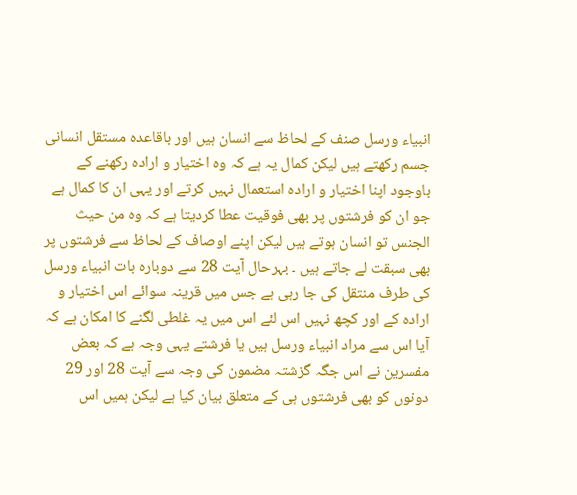انبیاء ورسل صنف کے لحاظ سے انسان ہیں اور باقاعدہ مستقل انسانی جسم رکھتے ہیں لیکن کمال یہ ہے کہ وہ اختیار و ارادہ رکھنے کے باوجود اپنا اختیار و ارادہ استعمال نہیں کرتے اور یہی ان کا کمال ہے جو ان کو فرشتوں پر بھی فوقیت عطا کردیتا ہے کہ وہ من حیث الجنس تو انسان ہوتے ہیں لیکن اپنے اوصاف کے لحاظ سے فرشتوں پر بھی سبقت لے جاتے ہیں ۔ بہرحال آیت 28 سے دوبارہ بات انبیاء ورسل کی طرف منتقل کی جا رہی ہے جس میں قرینہ سوائے اس اختیار و ارادہ کے اور کچھ نہیں اس لئے اس میں یہ غلطی لگنے کا امکان ہے کہ آیا اس سے مراد انبیاء ورسل ہیں یا فرشتے یہی وجہ ہے کہ بعض مفسرین نے اس جگہ گزشتہ مضمون کی وجہ سے آیت 28 اور 29 دونوں کو بھی فرشتوں ہی کے متعلق بیان کیا ہے لیکن ہمیں اس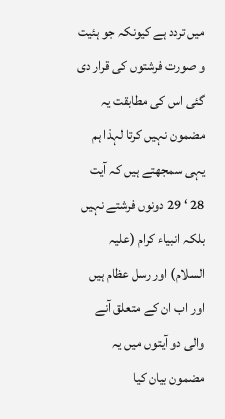میں تردد ہے کیونکہ جو ہئیت و صورت فرشتوں کی قرار دی گئی اس کی مطابقت یہ مضمون نہیں کرتا لہذا ہم یہی سمجھتے ہیں کہ آیت 28 ‘ 29 دونوں فرشتے نہیں بلکہ انبیاء کرام (علیہ السلام) اور رسل عظام ہیں اور اب ان کے متعلق آنے والی دو آیتوں میں یہ مضمون بیان کیا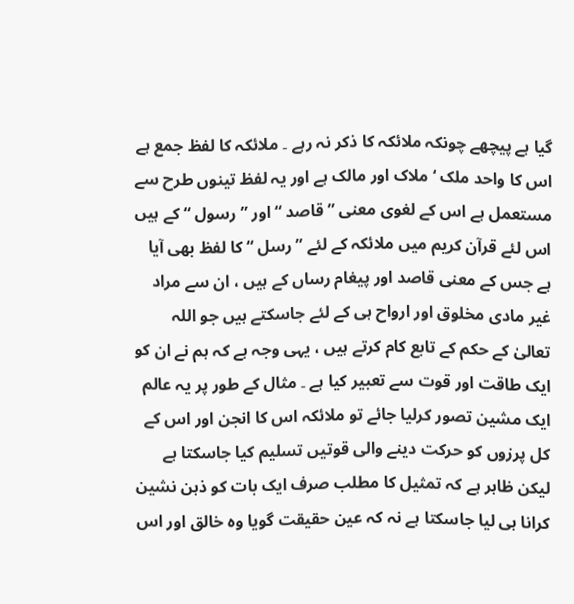گیا ہے پیچھے چونکہ ملائکہ کا ذکر نہ رہے ۔ ملائکہ کا لفظ جمع ہے اس کا واحد ملک ‘ ملاک اور مالک ہے اور یہ لفظ تینوں طرح سے مستعمل ہے اس کے لغوی معنی ” قاصد “ اور ” رسول “ کے ہیں اس لئے قرآن کریم میں ملائکہ کے لئے ” رسل “ کا لفظ بھی آیا ہے جس کے معنی قاصد اور پیغام رساں کے ہیں ، ان سے مراد غیر مادی مخلوق اور ارواح ہی کے لئے جاسکتے ہیں جو اللہ تعالیٰ کے حکم کے تابع کام کرتے ہیں ، یہی وجہ ہے کہ ہم نے ان کو ایک طاقت اور قوت سے تعبیر کیا ہے ۔ مثال کے طور پر یہ عالم ایک مشین تصور کرلیا جائے تو ملائکہ اس کا انجن اور اس کے کل پرزوں کو حرکت دینے والی قوتیں تسلیم کیا جاسکتا ہے لیکن ظاہر ہے کہ تمثیل کا مطلب صرف ایک بات کو ذہن نشین کرانا ہی لیا جاسکتا ہے نہ کہ عین حقیقت گویا وہ خالق اور اس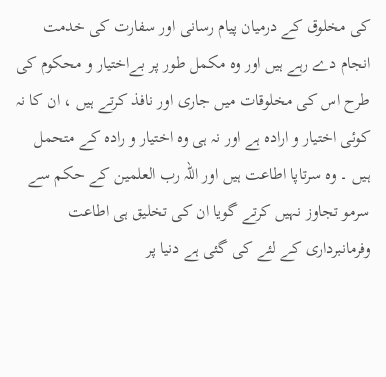کی مخلوق کے درمیان پیام رسانی اور سفارت کی خدمت انجام دے رہے ہیں اور وہ مکمل طور پر بےاختیار و محکوم کی طرح اس کی مخلوقات میں جاری اور نافذ کرتے ہیں ، ان کا نہ کوئی اختیار و ارادہ ہے اور نہ ہی وہ اختیار و رادہ کے متحمل ہیں ۔ وہ سرتاپا اطاعت ہیں اور اللہ رب العلمین کے حکم سے سرمو تجاوز نہیں کرتے گویا ان کی تخلیق ہی اطاعت وفرمانبرداری کے لئے کی گئی ہے دنیا پر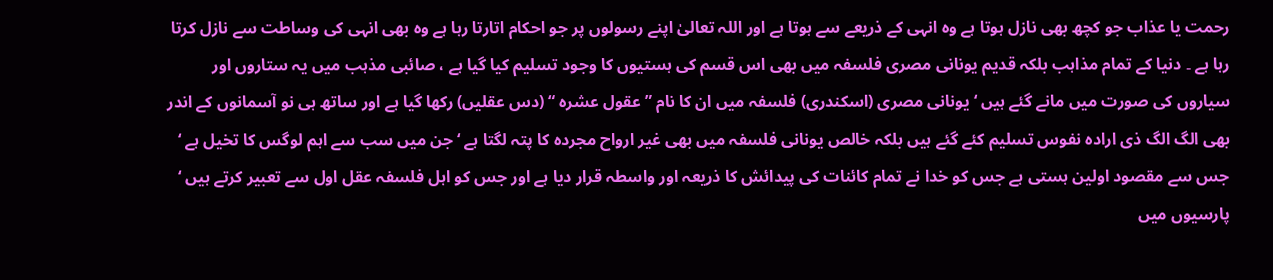رحمت یا عذاب جو کچھ بھی نازل ہوتا ہے وہ انہی کے ذریعے سے ہوتا ہے اور اللہ تعالیٰ اپنے رسولوں پر جو احکام اتارتا رہا ہے وہ بھی انہی کی وساطت سے نازل کرتا رہا ہے ۔ دنیا کے تمام مذاہب بلکہ قدیم یونانی مصری فلسفہ میں بھی اس قسم کی ہستیوں کا وجود تسلیم کیا گیا ہے ، صائبی مذہب میں یہ ستاروں اور سیاروں کی صورت میں مانے گئے ہیں ‘ یونانی مصری (اسکندری) فلسفہ میں ان کا نام ” عقول عشرہ “ (دس عقلیں) رکھا گیا ہے اور ساتھ ہی نو آسمانوں کے اندر بھی الگ الگ ذی ارادہ نفوس تسلیم کئے گئے ہیں بلکہ خالص یونانی فلسفہ میں بھی غیر ارواح مجردہ کا پتہ لگتا ہے ‘ جن میں سب سے اہم لوگس کا تخیل ہے ‘ جس سے مقصود اولین ہستی ہے جس کو خدا نے تمام کائنات کی پیدائش کا ذریعہ اور واسطہ قرار دیا ہے اور جس کو اہل فلسفہ عقل اول سے تعبیر کرتے ہیں ‘ پارسیوں میں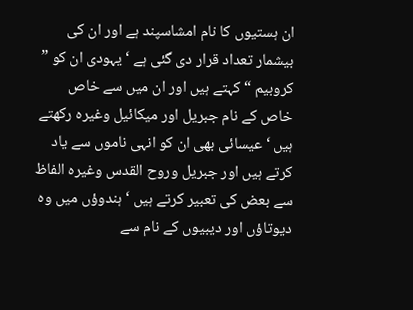ان ہستیوں کا نام امشاسپند ہے اور ان کی بیشمار تعداد قرار دی گئی ہے ‘ یہودی ان کو ” کروبیم “ کہتے ہیں اور ان میں سے خاص خاص کے نام جبریل اور میکائیل وغیرہ رکھتے ہیں ‘ عیسائی بھی ان کو انہی ناموں سے یاد کرتے ہیں اور جبریل وروح القدس وغیرہ الفاظ سے بعض کی تعبیر کرتے ہیں ‘ ہندوؤں میں وہ دیوتاؤں اور دیبیوں کے نام سے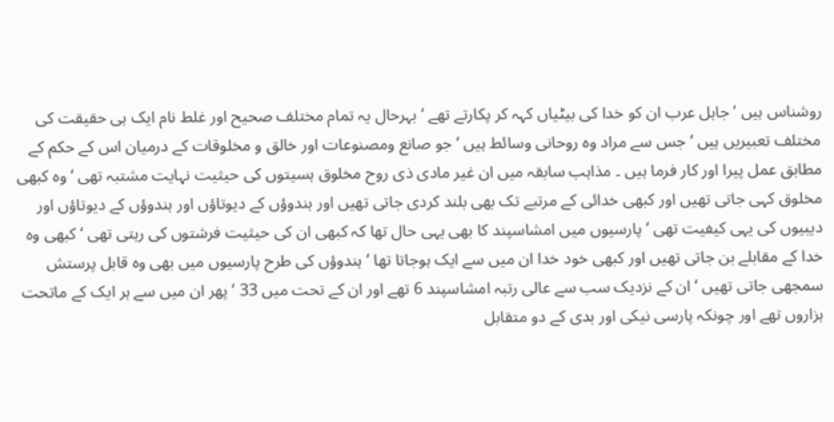روشناس ہیں ‘ جاہل عرب ان کو خدا کی بیٹیاں کہہ کر پکارتے تھے ‘ بہرحال یہ تمام مختلف صحیح اور غلط نام ایک ہی حقیقت کی مختلف تعبیریں ہیں ‘ جس سے مراد وہ روحانی وسائط ہیں ‘ جو صانع ومصنوعات اور خالق و مخلوقات کے درمیان اس کے حکم کے مطابق عمل پیرا اور کار فرما ہیں ۔ مذاہب سابقہ میں ان غیر مادی ذی روح مخلوق ہسیتوں کی حیثیت نہایت مشتبہ تھی ‘ وہ کبھی مخلوق کہی جاتی تھیں اور کبھی خدائی کے مرتبے تک بھی بلند کردی جاتی تھیں اور ہندوؤں کے دیوتاؤں اور ہندوؤں کے دیوتاؤں اور دیبیوں کی یہی کیفیت تھی ‘ پارسیوں میں امشاسپند کا بھی یہی حال تھا کہ کبھی ان کی حیثیت فرشتوں کی رہتی تھی ‘ کبھی وہ خدا کے مقابلے بن جاتی تھیں اور کبھی خود خدا ان میں سے ایک ہوجاتا تھا ‘ ہندوؤں کی طرح پارسیوں میں بھی وہ قابل پرستش سمجھی جاتی تھیں ‘ ان کے نزدیک سب سے عالی رتبہ امشاسپند 6 تھے اور ان کے تحت میں 33 ‘ پھر ان میں سے ہر ایک کے ماتحت ہزاروں تھے اور چونکہ پارسی نیکی اور بدی کے دو متقابل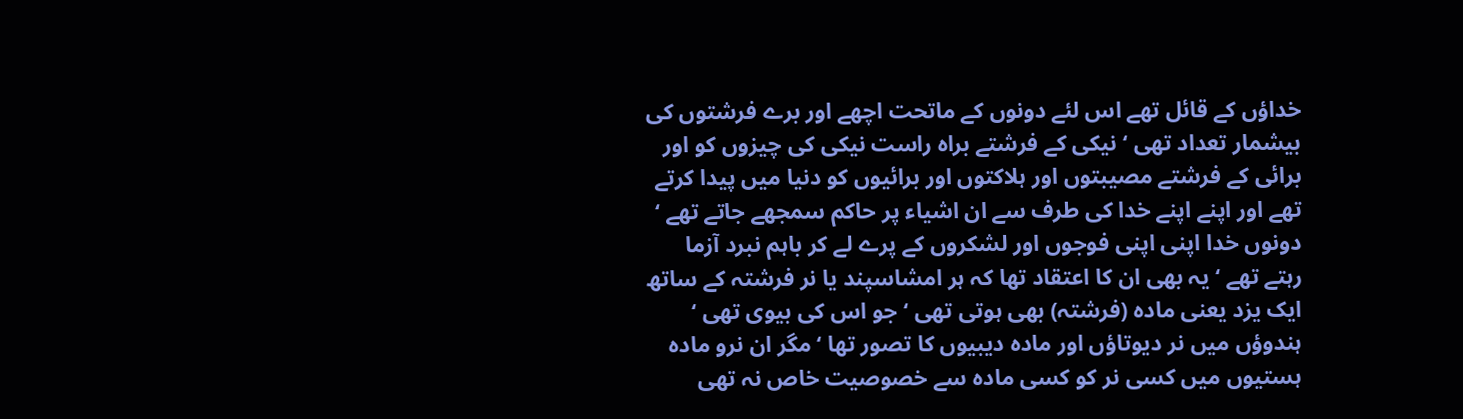خداؤں کے قائل تھے اس لئے دونوں کے ماتحت اچھے اور برے فرشتوں کی بیشمار تعداد تھی ‘ نیکی کے فرشتے براہ راست نیکی کی چیزوں کو اور برائی کے فرشتے مصیبتوں اور ہلاکتوں اور برائیوں کو دنیا میں پیدا کرتے تھے اور اپنے اپنے خدا کی طرف سے ان اشیاء پر حاکم سمجھے جاتے تھے ‘ دونوں خدا اپنی اپنی فوجوں اور لشکروں کے پرے لے کر باہم نبرد آزما رہتے تھے ‘ یہ بھی ان کا اعتقاد تھا کہ ہر امشاسپند یا نر فرشتہ کے ساتھ ایک یزد یعنی مادہ (فرشتہ) بھی ہوتی تھی ‘ جو اس کی بیوی تھی ‘ ہندوؤں میں نر دیوتاؤں اور مادہ دیبیوں کا تصور تھا ‘ مگر ان نرو مادہ ہستیوں میں کسی نر کو کسی مادہ سے خصوصیت خاص نہ تھی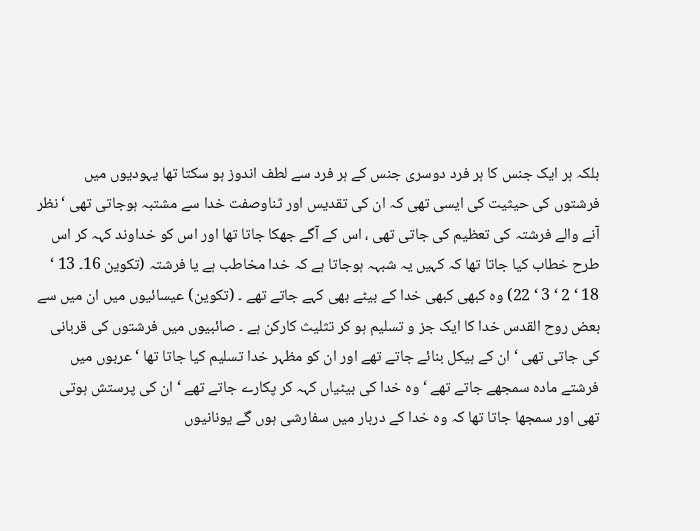بلکہ ہر ایک جنس کا ہر فرد دوسری جنس کے ہر فرد سے لطف اندوز ہو سکتا تھا یہودیوں میں فرشتوں کی حیثیت کی ایسی تھی کہ ان کی تقدیس اور ثناوصفت خدا سے مشتبہ ہوجاتی تھی ‘ نظر آنے والے فرشتہ کی تعظیم کی جاتی تھی ، اس کے آگے جھکا جاتا تھا اور اس کو خداوند کہہ کر اس طرح خطاب کیا جاتا تھا کہ کہیں یہ شبہہ ہوجاتا ہے کہ خدا مخاطب ہے یا فرشتہ (تکوین 16۔ 13 ‘ 18 ‘ 2 ‘ 3 ‘ 22) وہ کبھی کبھی خدا کے بیٹے بھی کہے جاتے تھے ۔ (تکوین) عیسائیوں میں ان میں سے بعض روح القدس خدا کا ایک جز و تسلیم ہو کر تثلیث کارکن ہے ۔ صائبیوں میں فرشتوں کی قربانی کی جاتی تھی ‘ ان کے ہیکل بنائے جاتے تھے اور ان کو مظہر خدا تسلیم کیا جاتا تھا ‘ عربوں میں فرشتے مادہ سمجھے جاتے تھے ‘ وہ خدا کی بیٹیاں کہہ کر پکارے جاتے تھے ‘ ان کی پرستش ہوتی تھی اور سمجھا جاتا تھا کہ وہ خدا کے دربار میں سفارشی ہوں گے یونانیوں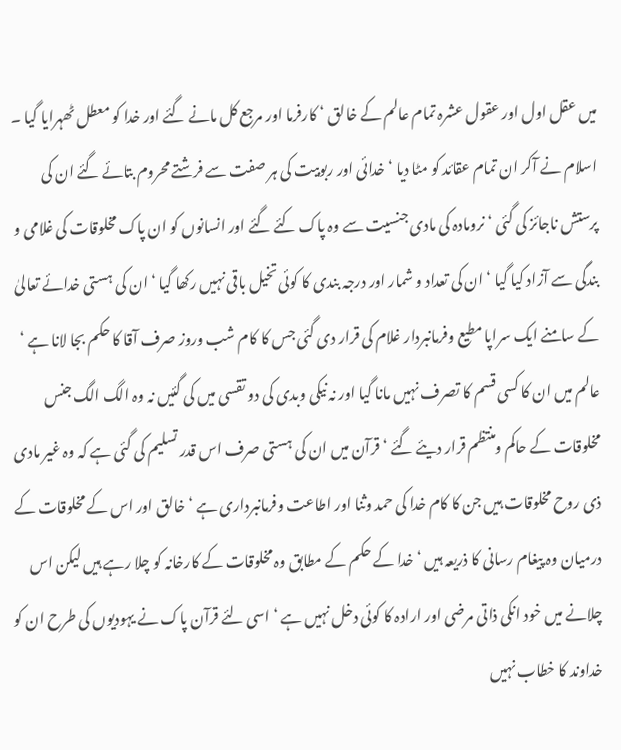میں عقل اول اور عقول عشرہ تمام عالم کے خالق ‘ کارفرما اور مرجع کل مانے گئے اور خدا کو معطل ٹھہرایا گیا ۔ اسلام نے آکر ان تمام عقائد کو مٹا دیا ‘ خدائی اور ربوبیت کی ہر صفت سے فرشتے محروم بتائے گئے ان کی پرستش ناجائز کی گئی ‘ نرومادہ کی مادی جنسیت سے وہ پاک کئے گئے اور انسانوں کو ان پاک مخلوقات کی غلامی و بندگی سے آزاد کیا گیا ‘ ان کی تعداد و شمار اور درجہ بندی کا کوئی تخیل باقی نہیں رکھا گیا ‘ ان کی ہستی خدائے تعالیٰ کے سامنے ایک سراپا مطیع وفرمانبردار غلام کی قرار دی گئی جس کا کام شب وروز صرف آقا کا حکم بجا لانا ہے ‘ عالم میں ان کا کسی قسم کا تصرف نہیں مانا گیا اور نہ نیکی وبدی کی دو تقسی میں کی گئیں نہ وہ الگ الگ جنس مخلوقات کے حاکم ومنتظم قرار دیئے گئے ‘ قرآن میں ان کی ہستی صرف اس قدر تسلیم کی گئی ہے کہ وہ غیر مادی ذی روح مخلوقات ہیں جن کا کام خدا کی حمد وثنا اور اطاعت وفرمانبرداری ہے ‘ خالق اور اس کے مخلوقات کے درمیان وہ پیغام رسانی کا ذریعہ ہیں ‘ خدا کے حکم کے مطابق وہ مخلوقات کے کارخانہ کو چلا رہے ہیں لیکن اس چلانے میں خود انکی ذاتی مرضی اور ارادہ کا کوئی دخل نہیں ہے ‘ اسی لئے قرآن پاک نے یہودیوں کی طرح ان کو خداوند کا خطاب نہیں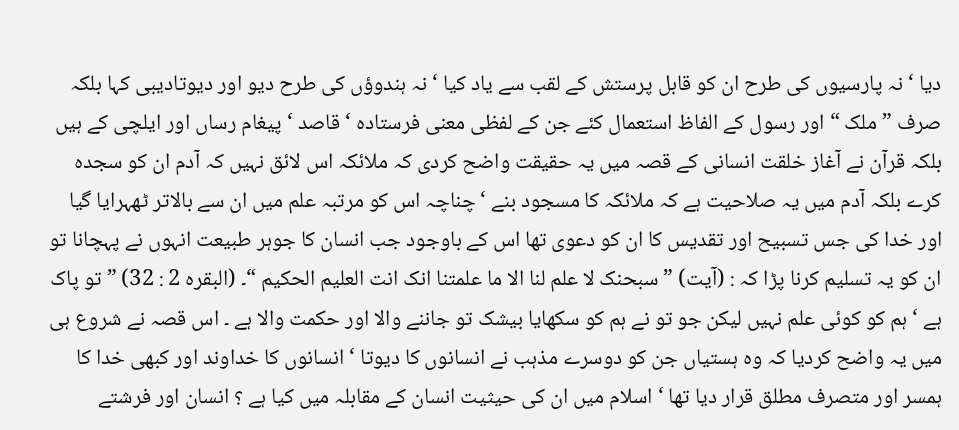دیا ‘ نہ پارسیوں کی طرح ان کو قابل پرستش کے لقب سے یاد کیا ‘ نہ ہندوؤں کی طرح دیو اور دیوتادیبی کہا بلکہ صرف ” ملک “ اور رسول کے الفاظ استعمال کئے جن کے لفظی معنی فرستادہ ‘ قاصد ‘ پیغام رساں اور ایلچی کے ہیں بلکہ قرآن نے آغاز خلقت انسانی کے قصہ میں یہ حقیقت واضح کردی کہ ملائکہ اس لائق نہیں کہ آدم ان کو سجدہ کرے بلکہ آدم میں یہ صلاحیت ہے کہ ملائکہ کا مسجود بنے ‘ چناچہ اس کو مرتبہ علم میں ان سے بالاتر ٹھہرایا گیا اور خدا کی جس تسبیح اور تقدیس کا ان کو دعوی تھا اس کے باوجود جب انسان کا جوہر طبیعت انہوں نے پہچانا تو ان کو یہ تسلیم کرنا پڑا کہ : (آیت) ” سبحنک لا علم لنا الا ما علمتنا انک انت العلیم الحکیم “۔ (البقرہ 2 : 32) ” تو پاک ہے ‘ ہم کو کوئی علم نہیں لیکن جو تو نے ہم کو سکھایا بیشک تو جاننے والا اور حکمت والا ہے ۔ اس قصہ نے شروع ہی میں یہ واضح کردیا کہ وہ ہستیاں جن کو دوسرے مذہب نے انسانوں کا دیوتا ‘ انسانوں کا خداوند اور کبھی خدا کا ہمسر اور متصرف مطلق قرار دیا تھا ‘ اسلام میں ان کی حیثیت انسان کے مقابلہ میں کیا ہے ؟ انسان اور فرشتے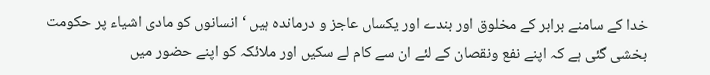خدا کے سامنے برابر کے مخلوق اور بندے اور یکساں عاجز و درماندہ ہیں ‘ انسانوں کو مادی اشیاء پر حکومت بخشی گئی ہے کہ اپنے نفع ونقصان کے لئے ان سے کام لے سکیں اور ملائکہ کو اپنے حضور میں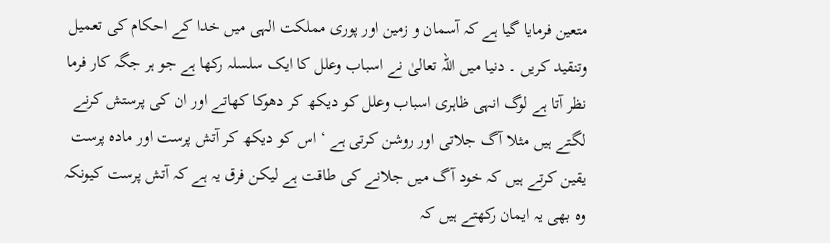متعین فرمایا گیا ہے کہ آسمان و زمین اور پوری مملکت الہی میں خدا کے احکام کی تعمیل وتنقید کریں ۔ دنیا میں اللہ تعالیٰ نے اسباب وعلل کا ایک سلسلہ رکھا ہے جو ہر جگہ کار فرما نظر آتا ہے لوگ انہی ظاہری اسباب وعلل کو دیکھ کر دھوکا کھاتے اور ان کی پرستش کرنے لگتے ہیں مثلا آگ جلاتی اور روشن کرتی ہے ‘ اس کو دیکھ کر آتش پرست اور مادہ پرست یقین کرتے ہیں کہ خود آگ میں جلانے کی طاقت ہے لیکن فرق یہ ہے کہ آتش پرست کیونکہ وہ بھی یہ ایمان رکھتے ہیں کہ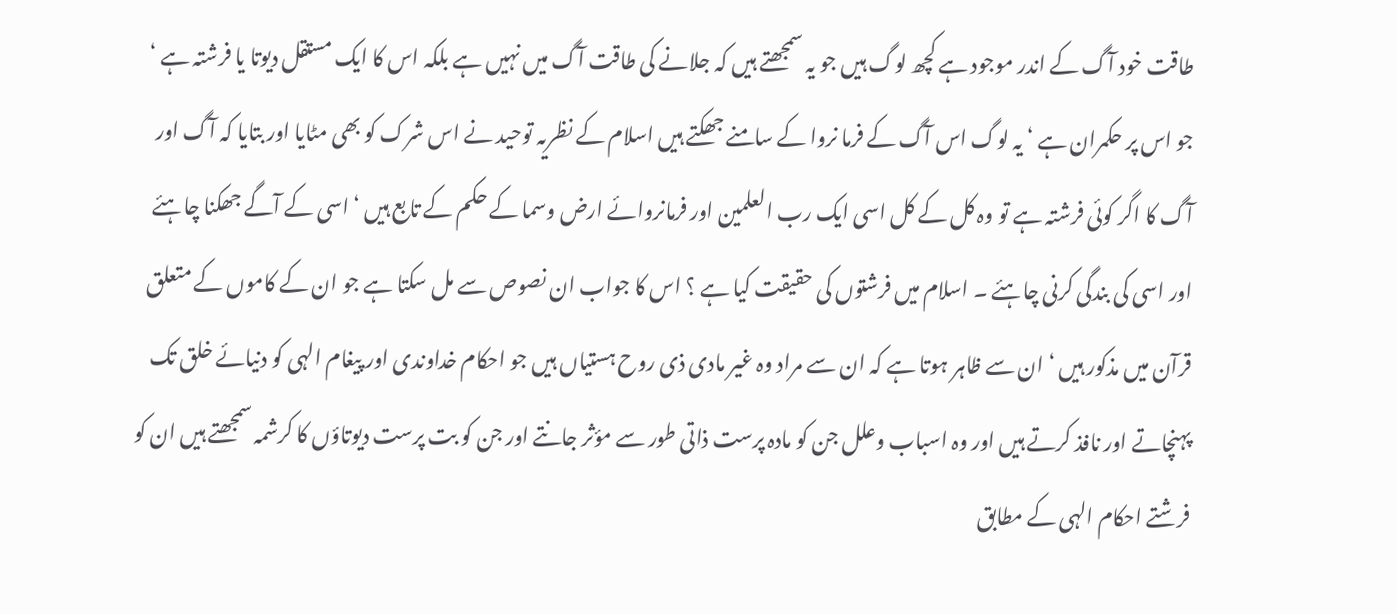طاقت خود آگ کے اندر موجود ہے کچھ لوگ ہیں جو یہ سمجھتے ہیں کہ جلانے کی طاقت آگ میں نہیں ہے بلکہ اس کا ایک مستقل دیوتا یا فرشتہ ہے ‘ جو اس پر حکمران ہے ‘ یہ لوگ اس آگ کے فرما نروا کے سامنے جھکتے ہیں اسلام کے نظریہ توحید نے اس شرک کو بھی مٹایا اور بتایا کہ آگ اور آگ کا اگر کوئی فرشتہ ہے تو وہ کل کے کل اسی ایک رب العلمین اور فرمانروائے ارض وسما کے حکم کے تابع ہیں ‘ اسی کے آگے جھکنا چاہئے اور اسی کی بندگی کرنی چاہئے ۔ اسلام میں فرشتوں کی حقیقت کیا ہے ؟ اس کا جواب ان نصوص سے مل سکتا ہے جو ان کے کاموں کے متعلق قرآن میں مذکور ہیں ‘ ان سے ظاہر ہوتا ہے کہ ان سے مراد وہ غیر مادی ذی روح ہستیاں ہیں جو احکام خداوندی اور پیغام الہی کو دنیائے خلق تک پہنچاتے اور نافذ کرتے ہیں اور وہ اسباب وعلل جن کو مادہ پرست ذاتی طور سے مؤثر جانتے اور جن کو بت پرست دیوتاؤں کا کرشمہ سمجھتے ہیں ان کو فرشتے احکام الہی کے مطابق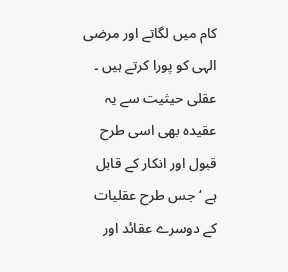کام میں لگاتے اور مرضی الہی کو پورا کرتے ہیں ۔ عقلی حیثیت سے یہ عقیدہ بھی اسی طرح قبول اور انکار کے قابل ہے ‘ جس طرح عقلیات کے دوسرے عقائد اور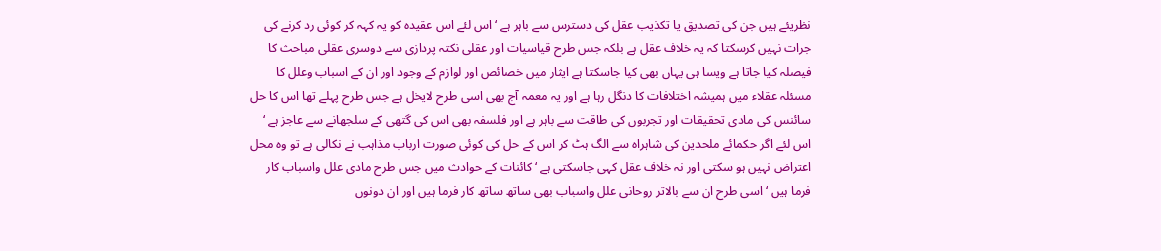نظریئے ہیں جن کی تصدیق یا تکذیب عقل کی دسترس سے باہر ہے ‘ اس لئے اس عقیدہ کو یہ کہہ کر کوئی رد کرنے کی جرات نہیں کرسکتا کہ یہ خلاف عقل ہے بلکہ جس طرح قیاسیات اور عقلی نکتہ پردازی سے دوسری عقلی مباحث کا فیصلہ کیا جاتا ہے ویسا ہی یہاں بھی کیا جاسکتا ہے ایثار میں خصائص اور لوازم کے وجود اور ان کے اسباب وعلل کا مسئلہ عقلاء میں ہمیشہ اختلافات کا دنگل رہا ہے اور یہ معمہ آج بھی اسی طرح لایخل ہے جس طرح پہلے تھا اس کا حل سائنس کی مادی تحقیقات اور تجربوں کی طاقت سے باہر ہے اور فلسفہ بھی اس کی گتھی کے سلجھانے سے عاجز ہے ‘ اس لئے اگر حکمائے ملحدین کی شاہراہ سے الگ ہٹ کر اس کے حل کی کوئی صورت ارباب مذاہب نے نکالی ہے تو وہ محل اعتراض نہیں ہو سکتی اور نہ خلاف عقل کہی جاسکتی ہے ‘ کائنات کے حوادث میں جس طرح مادی علل واسباب کار فرما ہیں ‘ اسی طرح ان سے بالاتر روحانی علل واسباب بھی ساتھ ساتھ کار فرما ہیں اور ان دونوں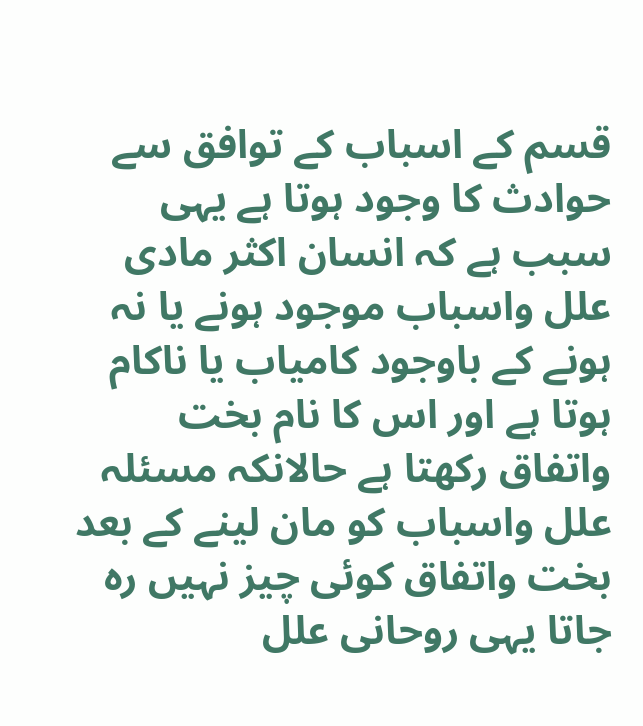قسم کے اسباب کے توافق سے حوادث کا وجود ہوتا ہے یہی سبب ہے کہ انسان اکثر مادی علل واسباب موجود ہونے یا نہ ہونے کے باوجود کامیاب یا ناکام ہوتا ہے اور اس کا نام بخت واتفاق رکھتا ہے حالانکہ مسئلہ علل واسباب کو مان لینے کے بعد بخت واتفاق کوئی چیز نہیں رہ جاتا یہی روحانی علل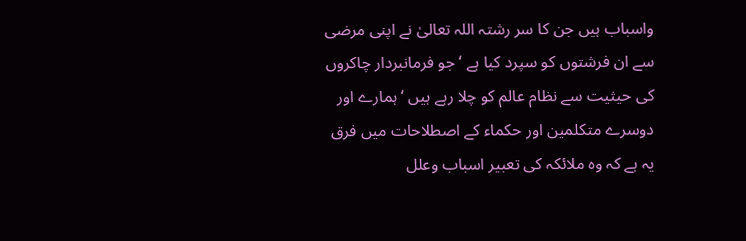واسباب ہیں جن کا سر رشتہ اللہ تعالیٰ نے اپنی مرضی سے ان فرشتوں کو سپرد کیا ہے ‘ جو فرمانبردار چاکروں کی حیثیت سے نظام عالم کو چلا رہے ہیں ‘ ہمارے اور دوسرے متکلمین اور حکماء کے اصطلاحات میں فرق یہ ہے کہ وہ ملائکہ کی تعبیر اسباب وعلل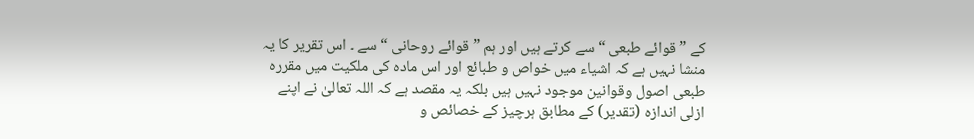کے ” قوائے طبعی “ سے کرتے ہیں اور ہم ” قوائے روحانی “ سے ۔ اس تقریر کا یہ منشا نہیں ہے کہ اشیاء میں خواص و طبائع اور اس مادہ کی ملکیت میں مقررہ طبعی اصول وقوانین موجود نہیں ہیں بلکہ یہ مقصد ہے کہ اللہ تعالیٰ نے اپنے ازلی اندازہ (تقدیر) کے مطابق ہرچیز کے خصائص و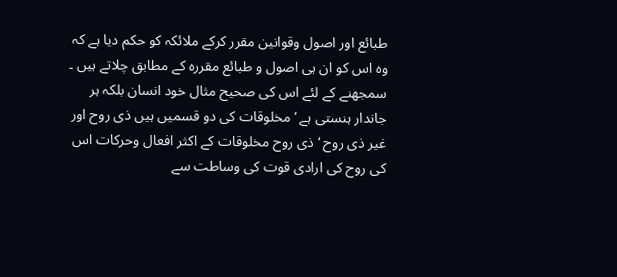طبائع اور اصول وقوانین مقرر کرکے ملائکہ کو حکم دیا ہے کہ وہ اس کو ان ہی اصول و طبائع مقررہ کے مطابق چلاتے ہیں ۔ سمجھنے کے لئے اس کی صحیح مثال خود انسان بلکہ ہر جاندار ہنستی ہے ‘ مخلوقات کی دو قسمیں ہیں ذی روح اور غیر ذی روح ‘ ذی روح مخلوقات کے اکثر افعال وحرکات اس کی روح کی ارادی قوت کی وساطت سے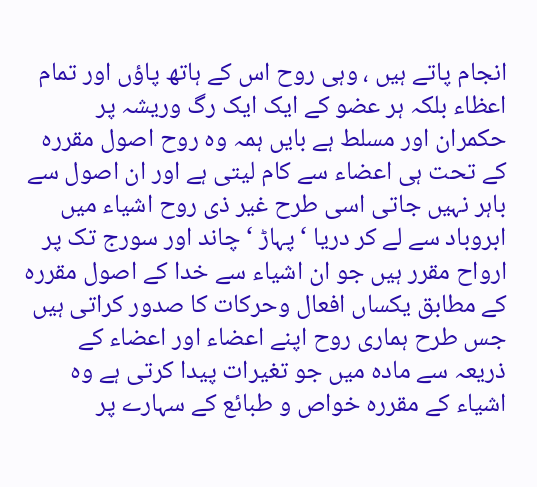انجام پاتے ہیں ، وہی روح اس کے ہاتھ پاؤں اور تمام اعظاء بلکہ ہر عضو کے ایک ایک رگ وریشہ پر حکمران اور مسلط ہے بایں ہمہ وہ روح اصول مقررہ کے تحت ہی اعضاء سے کام لیتی ہے اور ان اصول سے باہر نہیں جاتی اسی طرح غیر ذی روح اشیاء میں ابروباد سے لے کر دریا ‘ پہاڑ ‘ چاند اور سورج تک پر ارواح مقرر ہیں جو ان اشیاء سے خدا کے اصول مقررہ کے مطابق یکساں افعال وحرکات کا صدور کراتی ہیں جس طرح ہماری روح اپنے اعضاء اور اعضاء کے ذریعہ سے مادہ میں جو تغیرات پیدا کرتی ہے وہ اشیاء کے مقررہ خواص و طبائع کے سہارے پر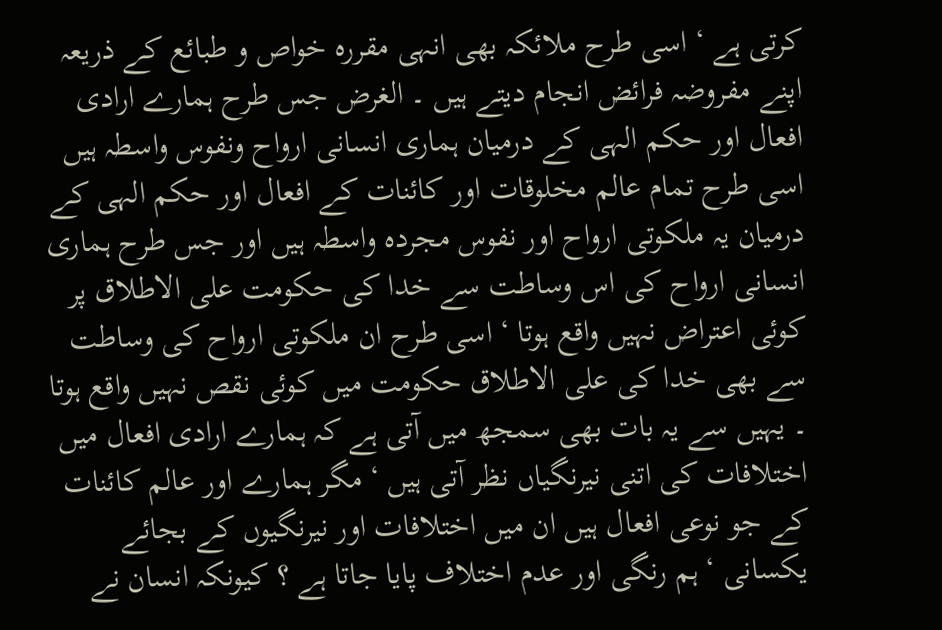کرتی ہے ‘ اسی طرح ملائکہ بھی انہی مقررہ خواص و طبائع کے ذریعہ اپنے مفروضہ فرائض انجام دیتے ہیں ۔ الغرض جس طرح ہمارے ارادی افعال اور حکم الہی کے درمیان ہماری انسانی ارواح ونفوس واسطہ ہیں اسی طرح تمام عالم مخلوقات اور کائنات کے افعال اور حکم الہی کے درمیان یہ ملکوتی ارواح اور نفوس مجردہ واسطہ ہیں اور جس طرح ہماری انسانی ارواح کی اس وساطت سے خدا کی حکومت علی الاطلاق پر کوئی اعتراض نہیں واقع ہوتا ‘ اسی طرح ان ملکوتی ارواح کی وساطت سے بھی خدا کی علی الاطلاق حکومت میں کوئی نقص نہیں واقع ہوتا ۔ یہیں سے یہ بات بھی سمجھ میں آتی ہے کہ ہمارے ارادی افعال میں اختلافات کی اتنی نیرنگیاں نظر آتی ہیں ‘ مگر ہمارے اور عالم کائنات کے جو نوعی افعال ہیں ان میں اختلافات اور نیرنگیوں کے بجائے یکسانی ‘ ہم رنگی اور عدم اختلاف پایا جاتا ہے ؟ کیونکہ انسان نے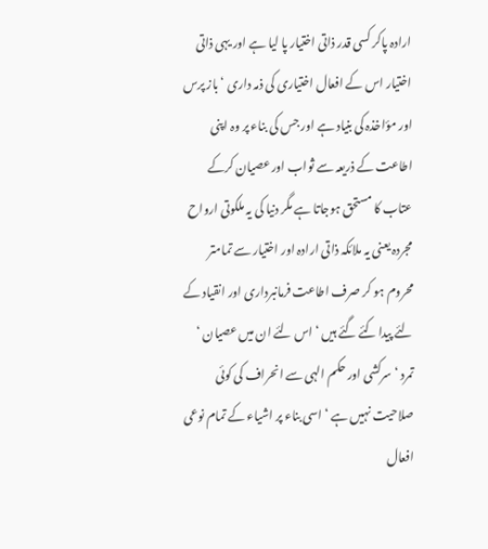ارادہ پاکر کسی قدر ذاتی اختیار پا لیا ہے اور یہی ذاتی اختیار اس کے افعال اختیاری کی ذمہ داری ‘ باز پرس اور مؤاخذہ کی بنیاد ہے اور جس کی بناء پر وہ اپنی اطاعت کے ذریعہ سے ثواب اور عصیان کرکے عتاب کا مستحق ہوجاتا ہے مگر دنیا کی یہ ملکوتی ارواح مجردہ یعنی یہ ملائکہ ذاتی ارادہ اور اختیار سے تمامتر محروم ہو کر صرف اطاعت فرمانبرداری اور انقیاد کے لئے پیدا کئے گئے ہیں ‘ اس لئے ان میں عصیان ‘ تمرد ‘ سرکشی اور حکم الہی سے انحراف کی کوئی صلاحیت نہیں ہے ‘ اسی بناء پر اشیاء کے تمام نوعی افعال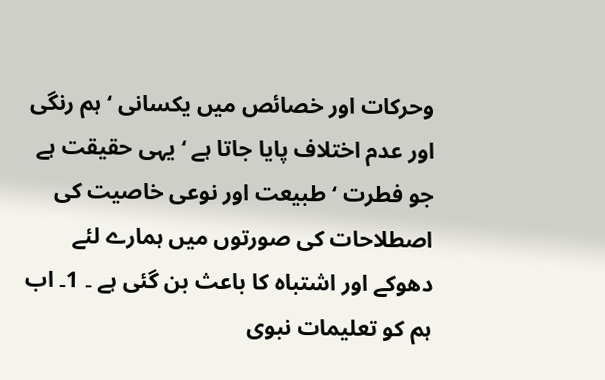وحرکات اور خصائص میں یکسانی ‘ ہم رنگی اور عدم اختلاف پایا جاتا ہے ‘ یہی حقیقت ہے جو فطرت ‘ طبیعت اور نوعی خاصیت کی اصطلاحات کی صورتوں میں ہمارے لئے دھوکے اور اشتباہ کا باعث بن گئی ہے ۔ 1۔ اب ہم کو تعلیمات نبوی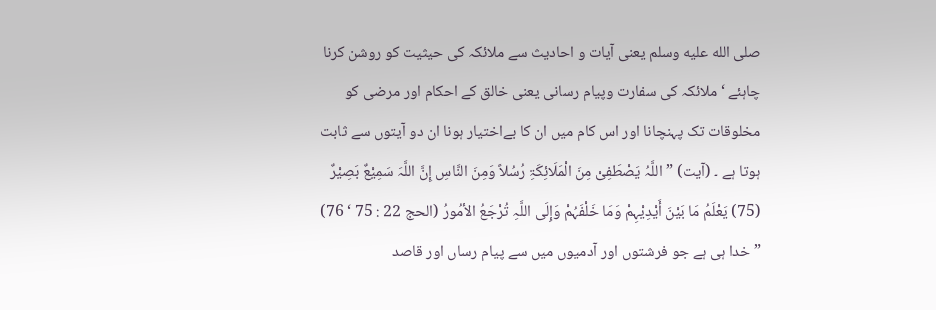صلى الله عليه وسلم یعنی آیات و احادیث سے ملائکہ کی حیثیت کو روشن کرنا چاہئے ‘ ملائکہ کی سفارت وپیام رسانی یعنی خالق کے احکام اور مرضی کو مخلوقات تک پہنچانا اور اس کام میں ان کا بےاختیار ہونا ان دو آیتوں سے ثابت ہوتا ہے ۔ (آیت) ” اللَّہُ یَصْطَفِیْ مِنَ الْمَلَائِکَۃِ رُسُلاً وَمِنَ النَّاسِ إِنَّ اللَّہَ سَمِیْعٌ بَصِیْرٌ (75) یَعْلَمُ مَا بَیْنَ أَیْدِیْہِمْ وَمَا خَلْفَہُمْ وَإِلَی اللَّہِ تُرْجَعُ الأمُورُ (الحج 22 : 75 ‘ 76) ” خدا ہی ہے جو فرشتوں اور آدمیوں میں سے پیام رساں اور قاصد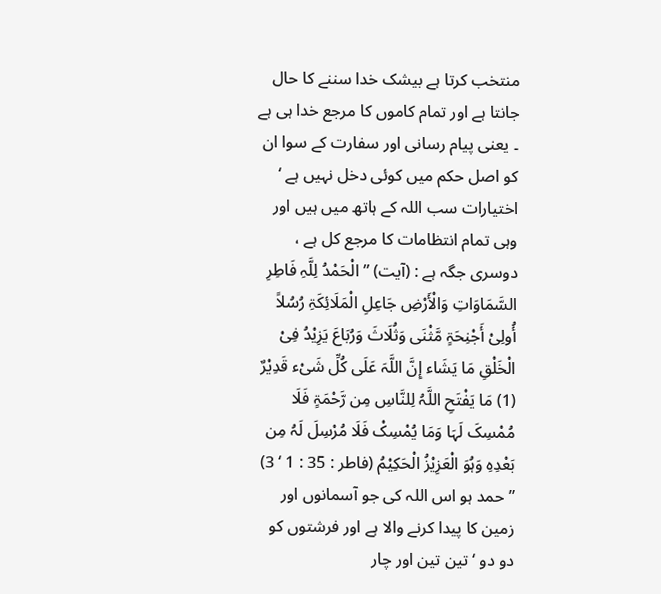منتخب کرتا ہے بیشک خدا سننے کا حال جانتا ہے اور تمام کاموں کا مرجع خدا ہی ہے ۔ یعنی پیام رسانی اور سفارت کے سوا ان کو اصل حکم میں کوئی دخل نہیں ہے ‘ اختیارات سب اللہ کے ہاتھ میں ہیں اور وہی تمام انتظامات کا مرجع کل ہے ، دوسری جگہ ہے : (آیت) ” الْحَمْدُ لِلَّہِ فَاطِرِ السَّمَاوَاتِ وَالْأَرْضِ جَاعِلِ الْمَلَائِکَۃِ رُسُلاً أُولِیْ أَجْنِحَۃٍ مَّثْنَی وَثُلَاثَ وَرُبَاعَ یَزِیْدُ فِیْ الْخَلْقِ مَا یَشَاء إِنَّ اللَّہَ عَلَی کُلِّ شَیْء قَدِیْرٌ (1) مَا یَفْتَحِ اللَّہُ لِلنَّاسِ مِن رَّحْمَۃٍ فَلَا مُمْسِکَ لَہَا وَمَا یُمْسِکْ فَلَا مُرْسِلَ لَہُ مِن بَعْدِہِ وَہُوَ الْعَزِیْزُ الْحَکِیْمُ (فاطر : 35 : 1 ‘ 3) ” حمد ہو اس اللہ کی جو آسمانوں اور زمین کا پیدا کرنے والا ہے اور فرشتوں کو دو دو ‘ تین تین اور چار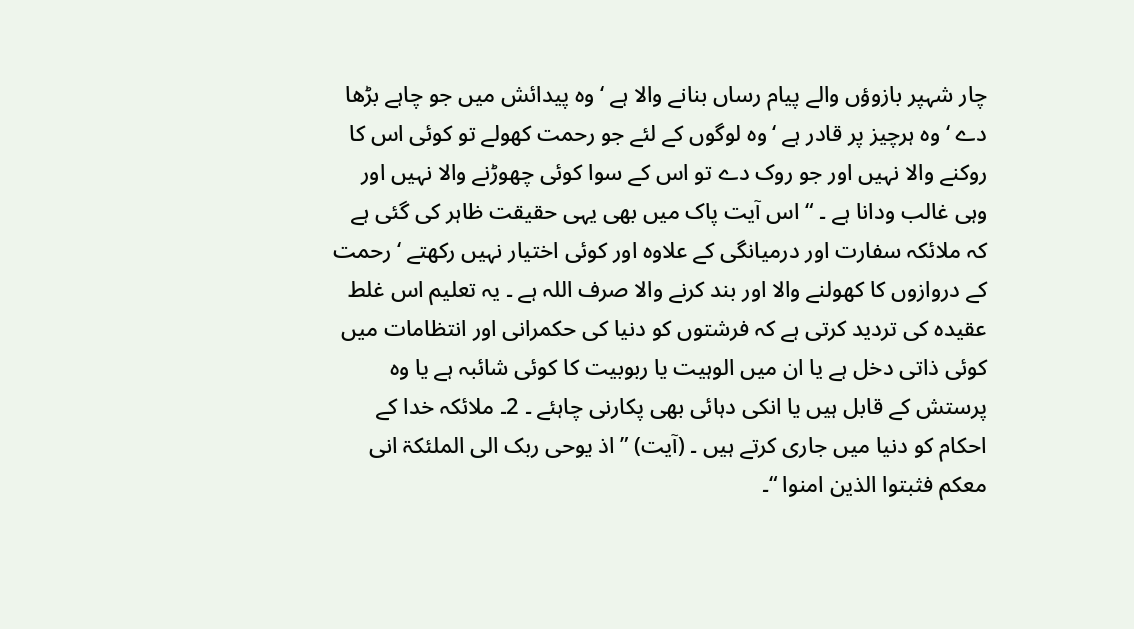چار شہپر بازوؤں والے پیام رساں بنانے والا ہے ‘ وہ پیدائش میں جو چاہے بڑھا دے ‘ وہ ہرچیز پر قادر ہے ‘ وہ لوگوں کے لئے جو رحمت کھولے تو کوئی اس کا روکنے والا نہیں اور جو روک دے تو اس کے سوا کوئی چھوڑنے والا نہیں اور وہی غالب ودانا ہے ۔ “ اس آیت پاک میں بھی یہی حقیقت ظاہر کی گئی ہے کہ ملائکہ سفارت اور درمیانگی کے علاوہ اور کوئی اختیار نہیں رکھتے ‘ رحمت کے دروازوں کا کھولنے والا اور بند کرنے والا صرف اللہ ہے ۔ یہ تعلیم اس غلط عقیدہ کی تردید کرتی ہے کہ فرشتوں کو دنیا کی حکمرانی اور انتظامات میں کوئی ذاتی دخل ہے یا ان میں الوہیت یا ربوبیت کا کوئی شائبہ ہے یا وہ پرستش کے قابل ہیں یا انکی دہائی بھی پکارنی چاہئے ۔ 2۔ ملائکہ خدا کے احکام کو دنیا میں جاری کرتے ہیں ۔ (آیت) ” اذ یوحی ربک الی الملئکۃ انی معکم فثبتوا الذین امنوا “۔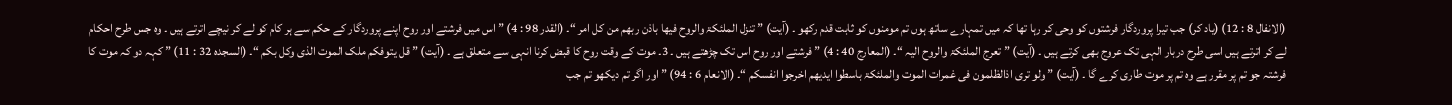(الانفال 8 : 12) (یاد کر) جب تیرا پروردگار فرشتوں کو وحی کر رہا تھا کہ میں تمہارے ساتھ ہوں تم مومنوں کو ثابت قدم رکھو ۔ (آیت) ” تنزل الملئکۃ والروح فیھا باذن ربھم من کل امر “۔ (القدر 98 : 4) ” اس میں فرشتے اور روح اپنے پروردگار کے حکم سے ہر کام کو لے کر نیچے اترتے ہیں ۔ وہ جس طرح احکام لے کر اترتے ہیں اسی طرح دربار الہی تک عروج بھی کرتے ہیں ۔ (آیت) ” تعرج الملئکۃ والروح الیہ “۔ (المعارج 40 : 4) ” فرشتے اور روح اس تک چڑھتے ہیں ۔ 3۔ موت کے وقت روح کا قبض کرنا انہی سے متعلق ہے ۔ (آیت) ” قل یتوفکم ملک الموت الذی وکل بکم “۔ (السجدہ 32 : 11) ” کہہ دو کہ موت کا فرشتہ جو تم پر مقرر ہے وہ تم پر موت طاری کرے گا ۔ (آیت) ” ولو تری اذالظلمون فی غمرات الموت والملئکۃ باسطوا ایدیھم اخرجوا انفسکم “۔ (الانعام 6 : 94) ” اور اگر تم دیکھو تم جب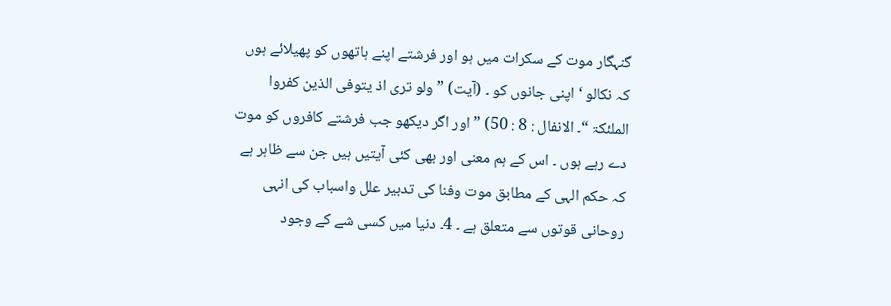گنہگار موت کے سکرات میں ہو اور فرشتے اپنے ہاتھوں کو پھیلائے ہوں کہ نکالو ‘ اپنی جانوں کو ۔ (آیت) ” ولو تری اذ یتوفی الذین کفروا الملئکۃ “۔ الانفال : 8 : 50) ” اور اگر دیکھو جب فرشتے کافروں کو موت دے رہے ہوں ۔ اس کے ہم معنی اور بھی کئی آیتیں ہیں جن سے ظاہر ہے کہ حکم الہی کے مطابق موت وفنا کی تدبیر علل واسباب کی انہی روحانی قوتوں سے متعلق ہے ۔ 4۔ دنیا میں کسی شے کے وجود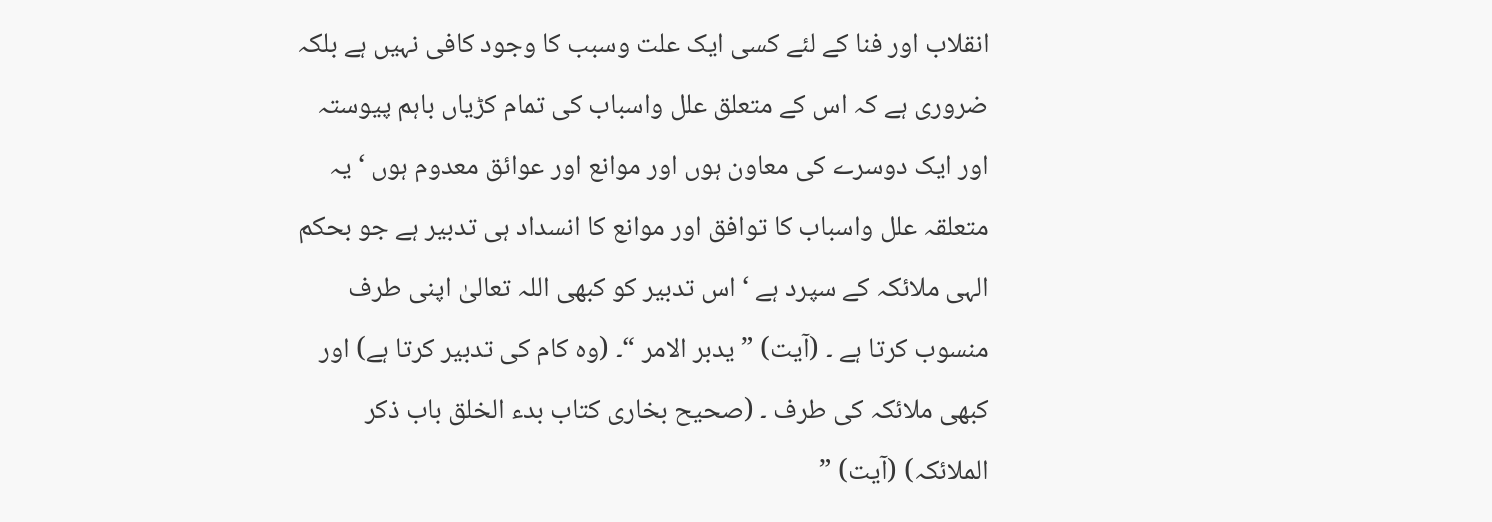انقلاب اور فنا کے لئے کسی ایک علت وسبب کا وجود کافی نہیں ہے بلکہ ضروری ہے کہ اس کے متعلق علل واسباب کی تمام کڑیاں باہم پیوستہ اور ایک دوسرے کی معاون ہوں اور موانع اور عوائق معدوم ہوں ‘ یہ متعلقہ علل واسباب کا توافق اور موانع کا انسداد ہی تدبیر ہے جو بحکم الہی ملائکہ کے سپرد ہے ‘ اس تدبیر کو کبھی اللہ تعالیٰ اپنی طرف منسوب کرتا ہے ۔ (آیت) ” یدبر الامر “۔ (وہ کام کی تدبیر کرتا ہے) اور کبھی ملائکہ کی طرف ۔ (صحیح بخاری کتاب بدء الخلق باب ذکر الملائکہ) (آیت) ”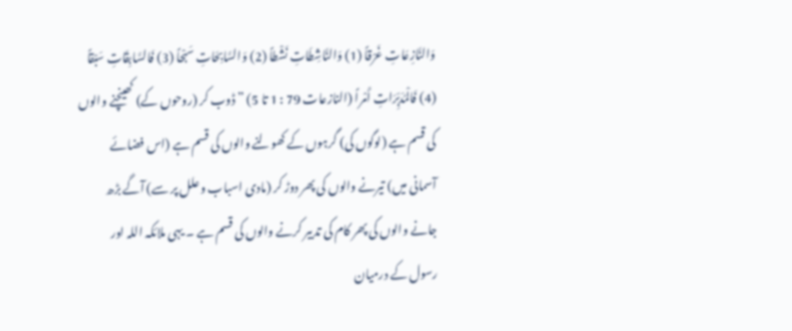وَالنَّازِعَاتِ غَرْقاً (1) وَالنَّاشِطَاتِ نَشْطاً (2) وَالسَّابِحَاتِ سَبْحاً (3) فَالسَّابِقَاتِ سَبْقاً (4) فَالْمُدَبِّرَاتِ أَمْراً (النازعات 79 : 1 تا 5) ” ڈوب کر (روحوں کے) کھینچنے والوں کی قسم ہے (لوگوں کی) گرہوں کے کھولنے والوں کی قسم ہے (اس فضائے آسمانی میں) تیرنے والوں کی پھر دوڑ کر (مادی اسباب وعلل پر سے) آگے بڑھ جانے والوں کی پھر کام کی تدبیر کرنے والوں کی قسم ہے ۔ یہی ملائکہ اللہ اور رسول کے درمیان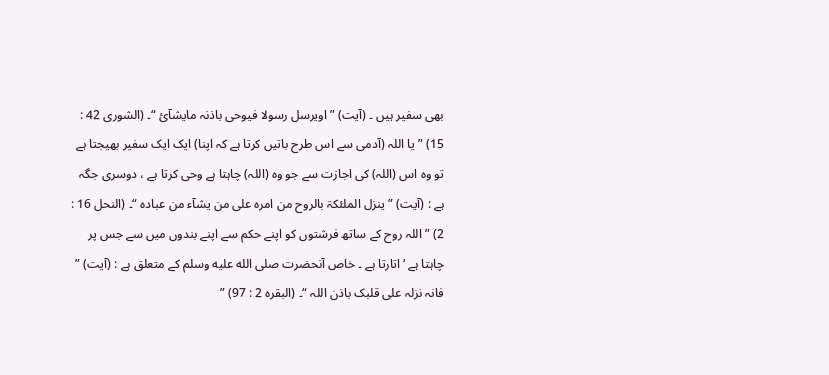بھی سفیر ہیں ۔ (آیت) ” اویرسل رسولا فیوحی باذنہ مایشآئ “۔ (الشوری 42 : 15) ” یا اللہ (آدمی سے اس طرح باتیں کرتا ہے کہ اپنا) ایک ایک سفیر بھیجتا ہے تو وہ اس (اللہ) کی اجازت سے جو وہ (اللہ) چاہتا ہے وحی کرتا ہے ، دوسری جگہ ہے : (آیت) ” ینزل الملئکۃ بالروح من امرہ علی من یشآء من عبادہ “۔ (النحل 16 : 2) ” اللہ روح کے ساتھ فرشتوں کو اپنے حکم سے اپنے بندوں میں سے جس پر چاہتا ہے ‘ اتارتا ہے ۔ خاص آنحضرت صلى الله عليه وسلم کے متعلق ہے : (آیت) ” فانہ نزلہ علی قلبک باذن اللہ “۔ (البقرہ 2 : 97) ”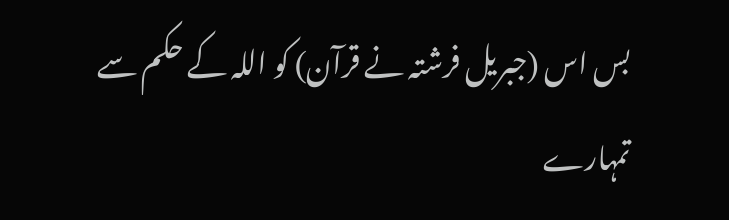بس اس (جبریل فرشتہ نے قرآن) کو اللہ کے حکم سے تمہارے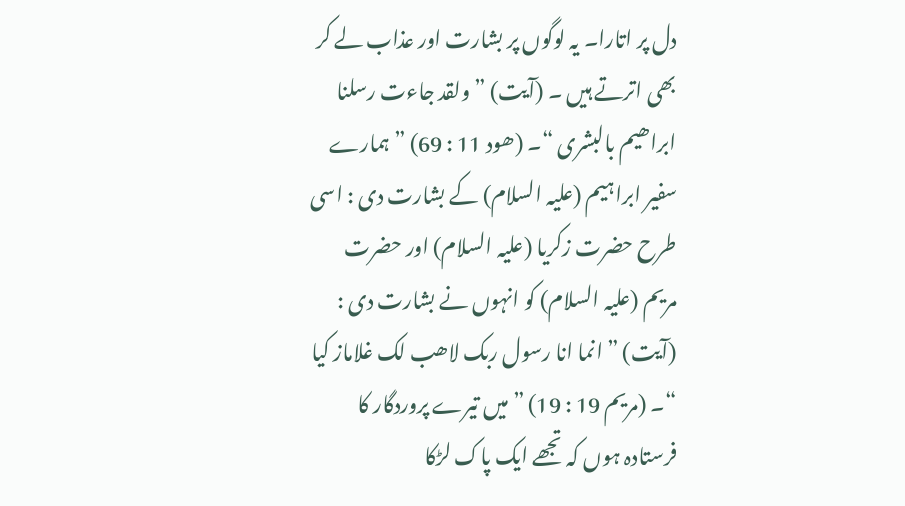دل پر اتارا۔ یہ لوگوں پر بشارت اور عذاب لے کر بھی اترتے ہیں ۔ (آیت) ” ولقد جاءت رسلنا ابراھیم بالبشری “۔ (ھود 11 : 69) ” ہمارے سفیر ابراہیم (علیہ السلام) کے بشارت دی : اسی طرح حضرت زکریا (علیہ السلام) اور حضرت مریم (علیہ السلام) کو انہوں نے بشارت دی : (آیت) ” انما انا رسول ربک لاھب لک غلاماز کیا “۔ (مریم 19 : 19) ” میں تیرے پروردگار کا فرستادہ ہوں کہ تجھے ایک پاک لڑکا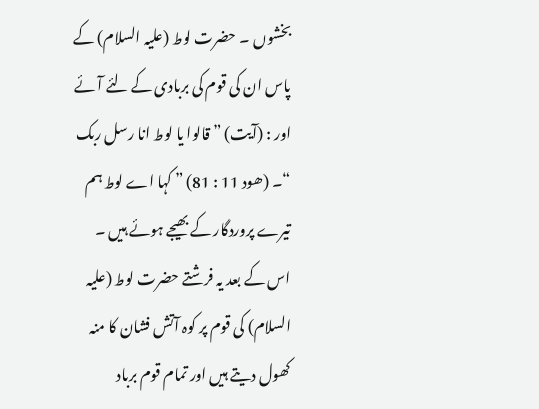بخشوں ۔ حضرت لوط (علیہ السلام) کے پاس ان کی قوم کی بربادی کے لئے آئے اور : (آیت) ” قالوا یا لوط انا رسل ربک “۔ (ھود 11 : 81) ” کہا اے لوط ہم تیرے پروردگار کے بھیجے ہوئے ہیں ۔ اس کے بعد یہ فرشتے حضرت لوط (علیہ السلام) کی قوم پر کوہ آتش فشان کا منہ کھول دیتے ہیں اور تمام قوم برباد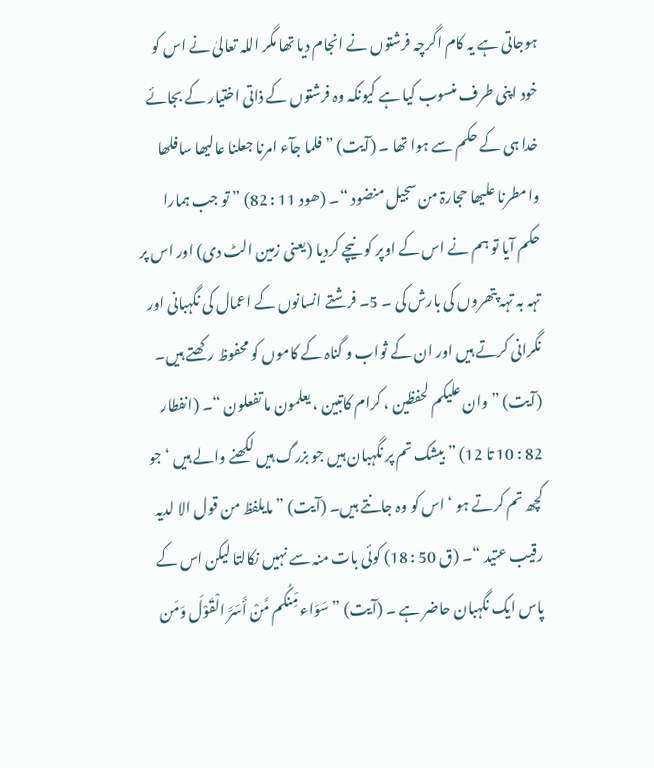ہوجاتی ہے یہ کام اگرچہ فرشتوں نے انجام دیا تھا مگر اللہ تعالیٰ نے اس کو خود اپنی طرف منسوب کیا ہے کیونکہ وہ فرشتوں کے ذاتی اختیار کے بجائے خدا ہی کے حکم سے ہوا تھا ۔ (آیت) ” فلما جآء امرنا جعلنا عالیھا سافلھا وامطرنا علیھا حجارۃ من سجیل منضود “۔ (ھود 11 : 82) ” تو جب ہمارا حکم آیا تو ہم نے اس کے اوپر کو نیچے کردیا (یعنی زمین الٹ دی) اور اس پر تہہ بہ تہہ پتھروں کی بارش کی ۔ 5۔ فرشتے انسانوں کے اعمال کی نگہبانی اور نگرانی کرتے ہیں اور ان کے ثواب و گناہ کے کاموں کو محفوظ رکھتے ہیں۔ (آیت) ” وان علیکم لحفظین ، کرام کاتبین ، یعلمون ما تفعلون “۔ (انفطار 82 : 10 تا 12) ” بیشک تم پر نگہبان ہیں جو بزرگ ہیں لکھنے والے ہیں ‘ جو کچھ تم کرتے ہو ‘ اس کو وہ جانتے ہیں۔ (آیت) ” مایلفظ من قول الا لدیہ رقیب عتید “۔ (ق 50 : 18) کوئی بات منہ سے نہیں نکالتا لیکن اس کے پاس ایک نگہبان حاضر ہے ۔ (آیت) ” سَوَاء مِّنکُم مَّنْ أَسَرَّ الْقَوْلَ وَمَن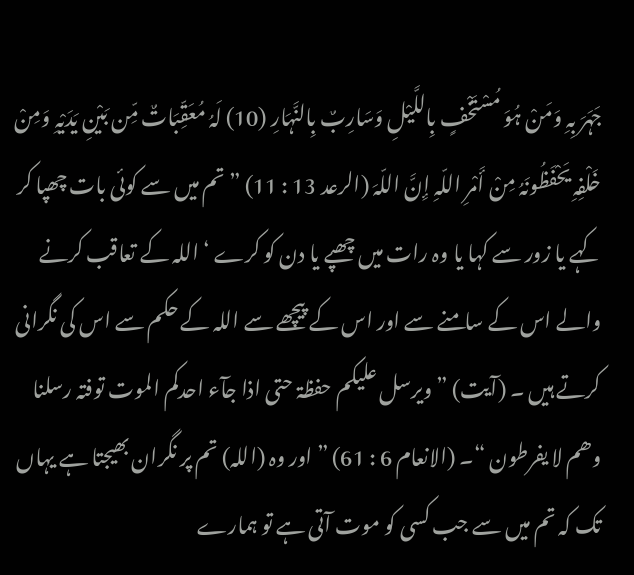جَہَرَ بِہِ وَمَنْ ہُوَ مُسْتَخْفٍ بِاللَّیْلِ وَسَارِبٌ بِالنَّہَارِ (10) لَہُ مُعَقِّبَاتٌ مِّن بَیْنِ یَدَیْہِ وَمِنْ خَلْفِہِ یَحْفَظُونَہُ مِنْ أَمْرِ اللّہِ إِنَّ اللّہَ (الرعد 13 : 11) ” تم میں سے کوئی بات چھپا کر کہے یا زور سے کہا یا وہ رات میں چھپے یا دن کو کرے ‘ اللہ کے تعاقب کرنے والے اس کے سامنے سے اور اس کے پیچھے سے اللہ کے حکم سے اس کی نگرانی کرتے ہیں ۔ (آیت) ” ویرسل علیکم حفظۃ حتی اذا جآء احدکم الموت توفتہ رسلنا وھم لا یفرطون “۔ (الانعام 6 : 61) ” اور وہ (اللہ) تم پر نگران بھیجتا ہے یہاں تک کہ تم میں سے جب کسی کو موت آتی ہے تو ہمارے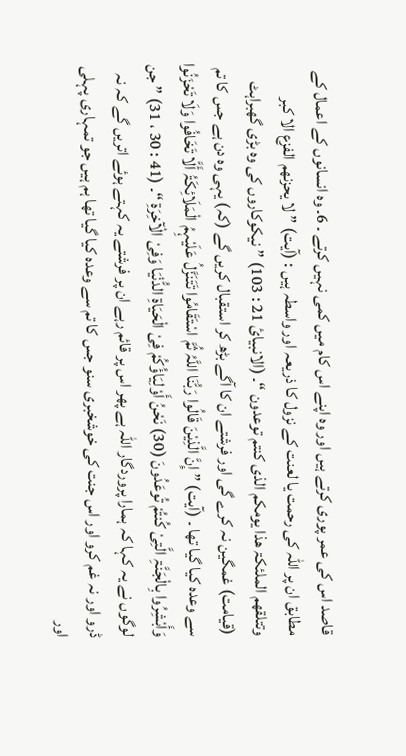قاصد اس کی عمر پوری کرتے ہیں اور وہ اپنے اس کام میں کمی نہیں کرتے ۔ 6۔ وہ انسانوں کے اعمال کے مطابق ان پر اللہ کی رحمت یا لعنت کے نزول کا ذریعہ اور واسطہ ہیں : (آیت) ” لا یحزنھم الفزع الا کبر وتتلقھم الملئکۃ ھذا یومکم الذی کنتم توعدون “۔ (الانبیائ 21 : 103) ” نیکوکاروں کی وہ بڑی گھبراہٹ (قیامت) غمگین نہ کرے گی اور فرشتے ان کا آگے بڑھ کر استقبال کریں گے (کہ) یہی وہ دن ہے جس کا تم سے وعدہ کیا گیا تھا ۔ (آیت) ” إِنَّ الَّذِیْنَ قَالُوا رَبُّنَا اللَّہُ ثُمَّ اسْتَقَامُوا تَتَنَزَّلُ عَلَیْہِمُ الْمَلَائِکَۃُ أَلَّا تَخَافُوا وَلَا تَحْزَنُوا وَأَبْشِرُوا بِالْجَنَّۃِ الَّتِیْ کُنتُمْ تُوعَدُونَ (30) نَحْنُ أَوْلِیَاؤُکُمْ فِیْ الْحَیَاۃِ الدُّنْیَا وَفِیْ الْآخِرَۃِ “۔ (41 : 30 ، 31) ” جن لوگوں نے یہ کہا کہ ہمارا پروردگار اللہ ہے پھر اس پر قائم رہے ان پر فرشتے یہ کہتے ہوئے اتریں گے کہ نہ ڈرو اور نہ غم کرو اور اس جنت کی خوشخبری سنو جس کا تم سے وعدہ کیا گیا تھا ہم ہیں جو تمہاری پہلی اور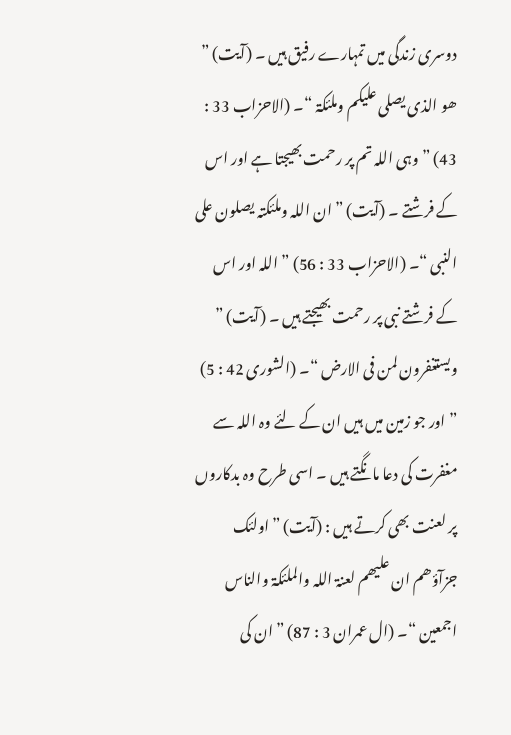دوسری زندگی میں تمہارے رفیق ہیں ۔ (آیت) ” ھو الذی یصلی علیکم وملئکۃ “۔ (الاحزاب 33 : 43) ” وہی اللہ تم پر رحمت بھیجتا ہے اور اس کے فرشتے ۔ (آیت) ” ان اللہ وملئکتہ یصلون علی النبی “۔ (الاحزاب 33 : 56) ” اللہ اور اس کے فرشتے نبی پر رحمت بھیجتے ہیں ۔ (آیت) ” ویستغفرون لمن فی الارض “۔ (الشوری 42 : 5) ” اور جو زمین میں ہیں ان کے لئے وہ اللہ سے مغفرت کی دعا مانگتے ہیں ۔ اسی طرح وہ بدکاروں پر لعنت بھی کرتے ہیں : (آیت) ” اولئک جزآؤھم ان علیھم لعنۃ اللہ والملئکۃ والناس اجمعین “۔ (ال عمران 3 : 87) ” ان کی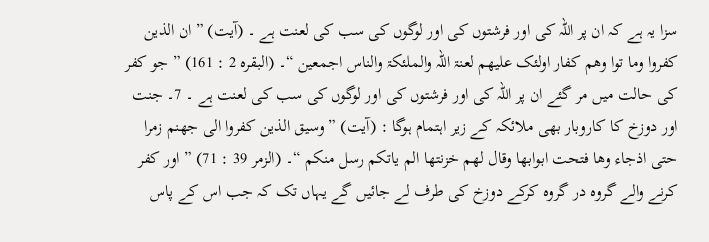سزا یہ ہے کہ ان پر اللہ کی اور فرشتوں کی اور لوگوں کی سب کی لعنت ہے ۔ (آیت) ” ان الذین کفروا وما توا وھم کفار اولئک علیھم لعنۃ اللہ والملئکۃ والناس اجمعین “۔ (البقرہ 2 : 161) ” جو کفر کی حالت میں مر گئے ان پر اللہ کی اور فرشتوں کی اور لوگوں کی سب کی لعنت ہے ۔ 7۔ جنت اور دوزخ کا کاروبار بھی ملائکہ کے زیر اہتمام ہوگا : (آیت) ” وسیق الذین کفروا الی جھنم زمرا حتی اذجاء وھا فتحت ابوابھا وقال لھم خزنتھا الم یاتکم رسل منکم “۔ (الزمر 39 : 71) ” اور کفر کرنے والے گروہ در گروہ کرکے دوزخ کی طرف لے جائیں گے یہاں تک کہ جب اس کے پاس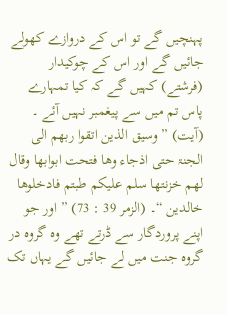پہنچیں گے تو اس کے دروازے کھولے جائیں گے اور اس کے چوکیدار (فرشتے) کہیں گے کہ کیا تمہارے پاس تم میں سے پیغمبر نہیں آئے ۔ (آیت) ” وسیق الذین اتقوا ربھم الی الجنۃ حتی اذجاء وھا فتحت ابوابھا وقال لھم خزنتھا سلم علیکم طبتم فادخلوھا خالدین “۔ (الزمر 39 : 73) ” اور جو اپنے پروردگار سے ڈرتے تھے وہ گروہ در گروہ جنت میں لے جائیں گے یہاں تک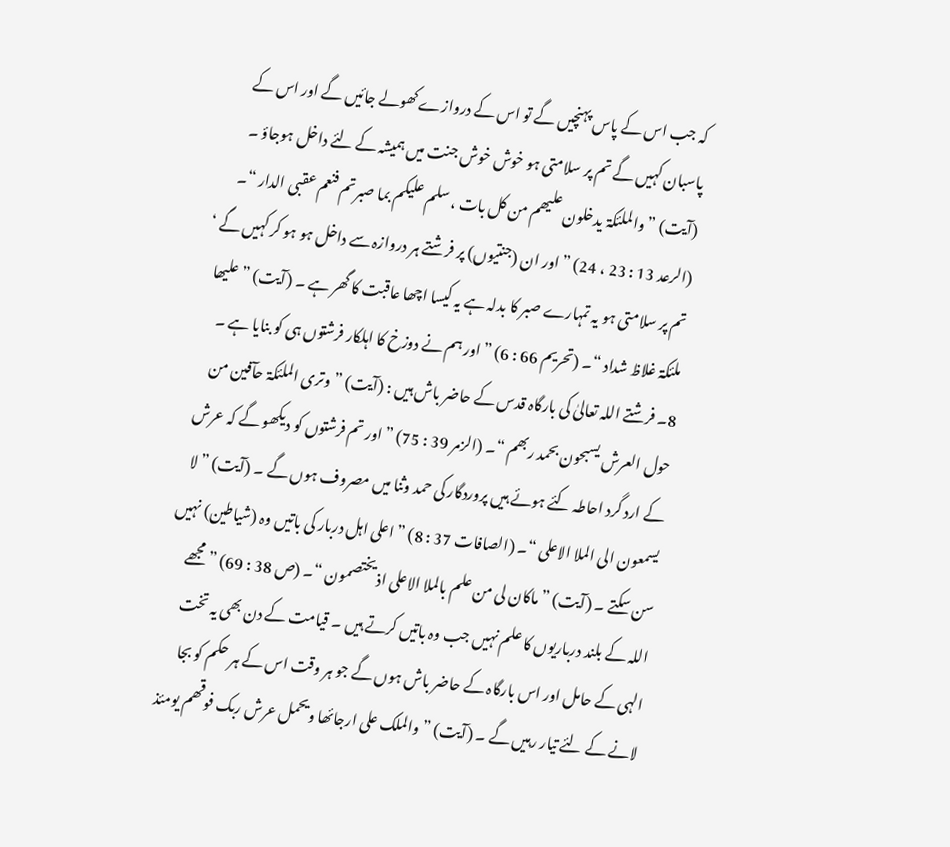کہ جب اس کے پاس پہنچیں گے تو اس کے دروازے کھولے جائیں گے اور اس کے پاسبان کہیں گے تم پر سلامتی ہو خوش خوش جنت میں ہمیشہ کے لئے داخل ہوجاؤ ۔ (آیت) ” والملئکۃ یدخلون علیھم من کل بات ، سلم علیکم بما صبرتم فنعم عقبی الدار “۔ (الرعد 13 : 23 ، 24) ” اور ان (جنتیوں) پر فرشتے ہر دروازہ سے داخل ہو ہو کر کہیں گے ‘ تم پر سلامتی ہو یہ تمہارے صبر کا بدلہ ہے یہ کیسا اچھا عاقبت کا گھر ہے ۔ (آیت) ” علیھا ملئکۃ غلاظ شداد “۔ (تحریم 66 : 6) ” اور ہم نے دوزخ کا اہلکار فرشتوں ہی کو بنایا ہے ۔ 8۔ فرشتے اللہ تعالیٰ کی بارگاہ قدس کے حاضر باش ہیں : (آیت) ” وتری الملئکۃ حآفین من حول العرش یسبحون بحمد ربھم “۔ (الزمر 39 : 75) ” اور تم فرشتوں کو دیکھو گے کہ عرش کے ارد گرد احاطہ کئے ہوئے ہیں پروردگار کی حمد وثنا میں مصروف ہوں گے ۔ (آیت) ” لا یسمعون الی الملا الاعلی “۔ (الصافات 37 : 8) ” اعلی اہل دربار کی باتیں وہ (شیاطین) نہیں سن سکتے ۔ (آیت) ” ماکان لی من علم بالملا الاعلی اذ یختصمون “۔ (ص 38 : 69) ” مجھے اللہ کے بلند درباریوں کا علم نہیں جب وہ باتیں کرتے ہیں ۔ قیامت کے دن بھی یہ تخت الہی کے حامل اور اس بارگاہ کے حاضر باش ہوں گے جو ہر وقت اس کے ہر حکم کو بجا لانے کے لئے تیار رہیں گے ۔ (آیت) ” والملک علی ارجائھا ویحمل عرش ربک فوقھم یومئذ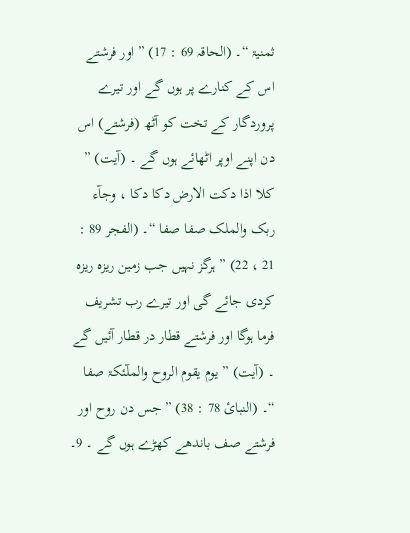ثمنیۃ “۔ (الحاقہ 69 : 17) ” اور فرشتے اس کے کنارے پر ہوں گے اور تیرے پروردگار کے تخت کو آٹھ (فرشتے) اس دن اپنے اوپر اٹھائے ہوں گے ۔ (آیت) ” کلا اذا دکت الارض دکا دکا ، وجآء ربک والملک صفا صفا “۔ (الفجر 89 : 21 ، 22) ” ہرگز نہیں جب زمین ریزہ ریزہ کردی جائے گی اور تیرے رب تشریف فرما ہوگا اور فرشتے قطار در قطار آئیں گے ۔ (آیت) ” یوم یقوم الروح والملٓئکۃ صفا “۔ (النبائ 78 : 38) ” جس دن روح اور فرشتے صف باندھے کھڑے ہوں گے ۔ 9۔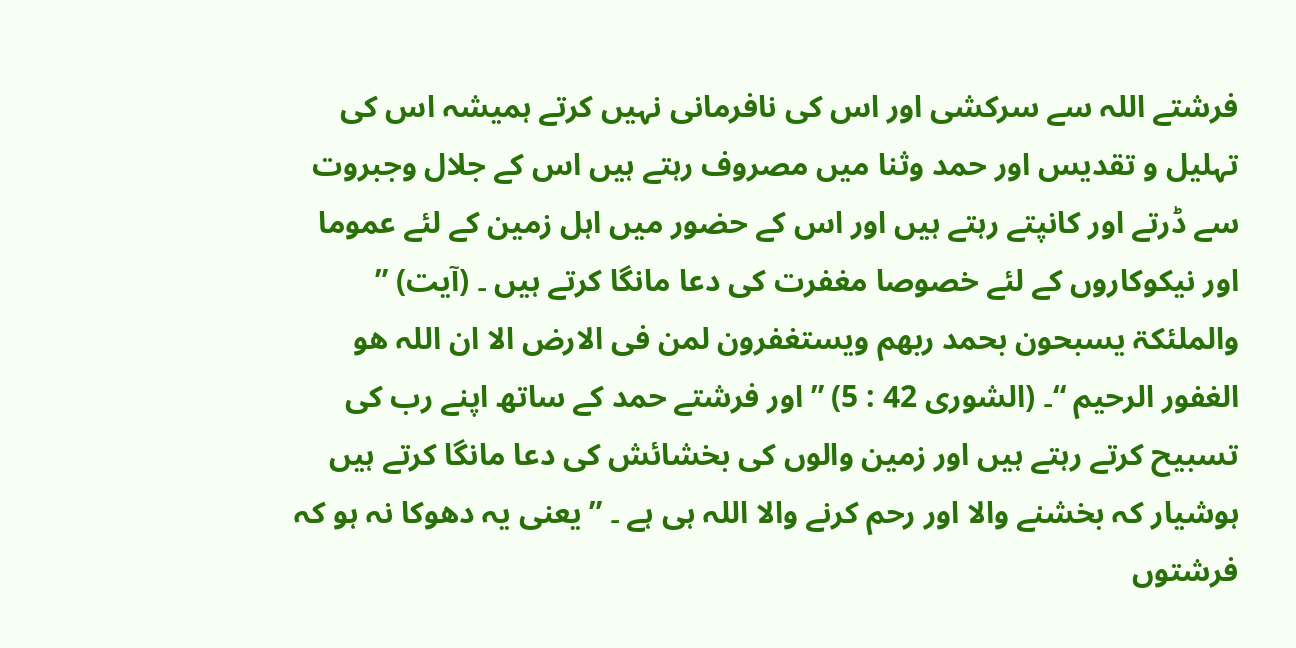فرشتے اللہ سے سرکشی اور اس کی نافرمانی نہیں کرتے ہمیشہ اس کی تہلیل و تقدیس اور حمد وثنا میں مصروف رہتے ہیں اس کے جلال وجبروت سے ڈرتے اور کانپتے رہتے ہیں اور اس کے حضور میں اہل زمین کے لئے عموما اور نیکوکاروں کے لئے خصوصا مغفرت کی دعا مانگا کرتے ہیں ۔ (آیت) ” والملئکۃ یسبحون بحمد ربھم ویستغفرون لمن فی الارض الا ان اللہ ھو الغفور الرحیم “۔ (الشوری 42 : 5) ” اور فرشتے حمد کے ساتھ اپنے رب کی تسبیح کرتے رہتے ہیں اور زمین والوں کی بخشائش کی دعا مانگا کرتے ہیں ہوشیار کہ بخشنے والا اور رحم کرنے والا اللہ ہی ہے ۔ ” یعنی یہ دھوکا نہ ہو کہ فرشتوں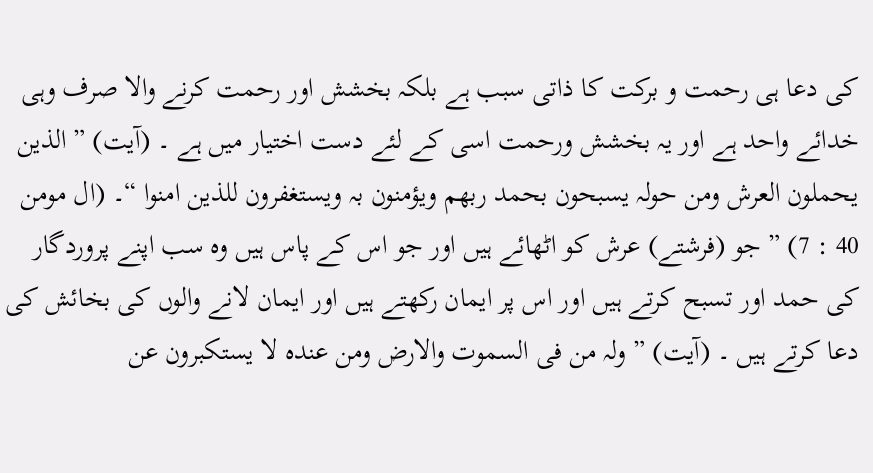کی دعا ہی رحمت و برکت کا ذاتی سبب ہے بلکہ بخشش اور رحمت کرنے والا صرف وہی خدائے واحد ہے اور یہ بخشش ورحمت اسی کے لئے دست اختیار میں ہے ۔ (آیت) ” الذین یحملون العرش ومن حولہ یسبحون بحمد ربھم ویؤمنون بہ ویستغفرون للذین امنوا “۔ (ال مومن 40 : 7) ” جو (فرشتے) عرش کو اٹھائے ہیں اور جو اس کے پاس ہیں وہ سب اپنے پروردگار کی حمد اور تسبح کرتے ہیں اور اس پر ایمان رکھتے ہیں اور ایمان لانے والوں کی بخائش کی دعا کرتے ہیں ۔ (آیت) ” ولہ من فی السموت والارض ومن عندہ لا یستکبرون عن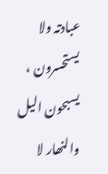عبادتہ ولا یستحسرون ، یسبحون الیل والنھار لا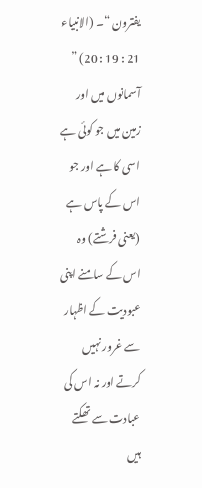یفترون “۔ (الانبیاء 21 : 19 : 20) ” آسمانوں میں اور زمین میں جو کوئی ہے اسی کا ہے اور جو اس کے پاس ہے (یعنی فرشتے) وہ اس کے سامنے اپنی عبودیت کے اظہار سے غرور نہیں کرتے اور نہ اس کی عبادت سے تھکتے ہیں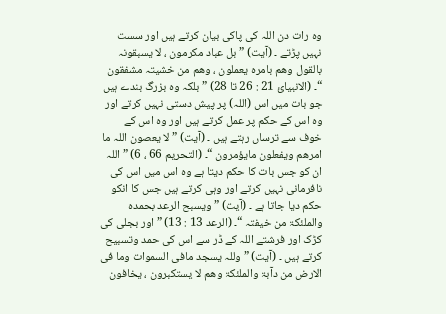وہ رات دن اللہ کی پاکی بیان کرتے ہیں اور سست نہیں پڑتے ۔ (آیت) ” بل عباد مکرمون ، لا یسبقونہ بالقول وھم بامرہ یعملون ، وھم من خشیتہ مشفقون “۔ (الانبیائ 21 : 26 تا 28) ” بلکہ وہ بزرگ بندے ہیں جو بات میں اس (اللہ) پر پیش دستی نہیں کرتے اور وہ اس کے حکم پر عمل کرتے ہیں اور وہ اس کے خوف سے ترساں رہتے ہیں ۔ (آیت) ” لا یعصون اللہ ما امرھم ویفعلون مایؤمرون “۔ (التحریم 66 ، 6) ” اللہ ان کو جس بات کا حکم دیتا ہے وہ اس میں اس کی نافرمانی نہیں کرتے اور وہی کرتے ہیں جس کا انکو حکم دیا جاتا ہے ۔ (آیت) ” ویسبح الرعد بحمدہ والملئکۃ من خیفتہ “۔ (الرعد 13 : 13) ” اور بجلی کی کڑک اور فرشتے اللہ کے ڈر سے اس کی حمد وتسبیح کرتے ہیں ۔ (آیت) ” وللہ یسجد مافی السموات وما فی الارض من دآبۃ والملئکۃ وھم لا یستکبرون ، یخافون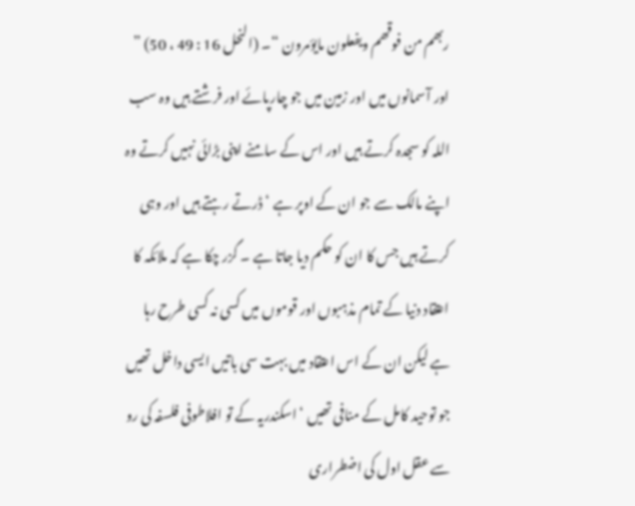ربھم من فوقھم ویفعلون مایؤمرون “۔ (النحل 16 : 49 ، 50) ” اور آسمانوں میں اور زمین میں جو چارپائے اور فرشتے ہیں وہ سب اللہ کو سجدہ کرتے ہیں اور اس کے سامنے اپنی بڑائی نہیں کرتے وہ اپنے مالک سے جو ان کے اوپر ہے ‘ ڈرتے رہتے ہیں اور وہی کرتے ہیں جس کا ان کو حکم دیا جاتا ہے ۔ گزر چکا ہے کہ ملائکہ کا اعتقاد دنیا کے تمام مذہبوں اور قوموں میں کسی نہ کسی طرح رہا ہے لیکن ان کے اس اعتقاد میں بہت سی باتیں ایسی داخل تھیں جو توحید کامل کے منافی تھیں ‘ اسکندریہ کے تو افلاطوفی فلسفہ کی رو سے عقل اول کی اضطراری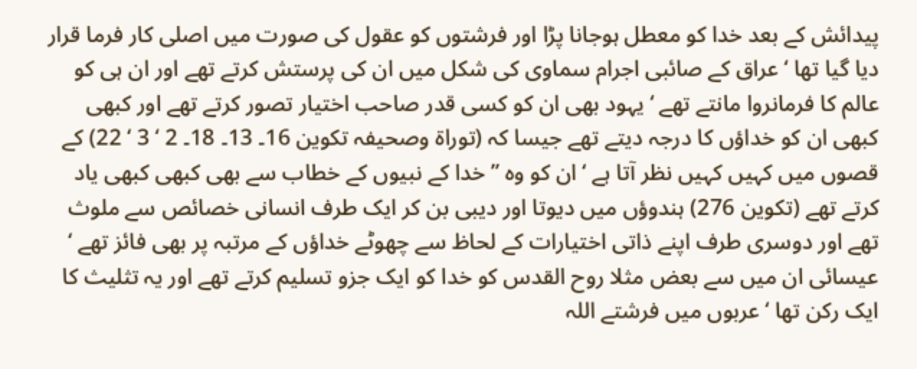پیدائش کے بعد خدا کو معطل ہوجانا پڑا اور فرشتوں کو عقول کی صورت میں اصلی کار فرما قرار دیا گیا تھا ‘ عراق کے صائبی اجرام سماوی کی شکل میں ان کی پرستش کرتے تھے اور ان ہی کو عالم کا فرمانروا مانتے تھے ‘ یہود بھی ان کو کسی قدر صاحب اختیار تصور کرتے تھے اور کبھی کبھی ان کو خداؤں کا درجہ دیتے تھے جیسا کہ (توراۃ وصحیفہ تکوین 16۔ 13۔ 18۔ 2 ‘ 3 ‘ 22) کے قصوں میں کہیں کہیں نظر آتا ہے ‘ ان کو وہ ” خدا کے نبیوں کے خطاب سے بھی کبھی کبھی یاد کرتے تھے (تکوین 276) ہندوؤں میں دیوتا اور دیبی بن کر ایک طرف انسانی خصائص سے ملوث تھے اور دوسری طرف اپنے ذاتی اختیارات کے لحاظ سے چھوٹے خداؤں کے مرتبہ پر بھی فائز تھے ‘ عیسائی ان میں سے بعض مثلا روح القدس کو خدا کو ایک جزو تسلیم کرتے تھے اور یہ تثلیث کا ایک رکن تھا ‘ عربوں میں فرشتے اللہ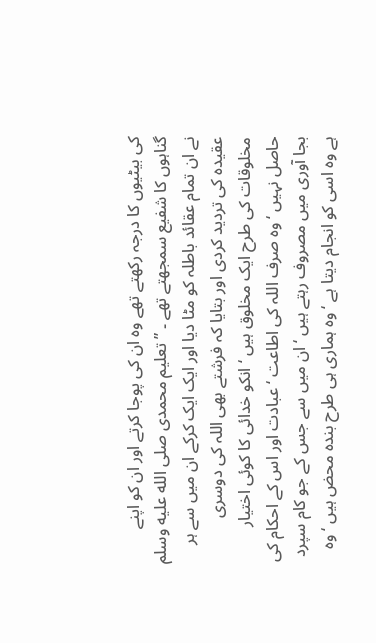کی بیٹیوں کا درجہ رکھتے تھے وہ ان کی پوجا کرتے اور ان کو اپنے گناہوں کا شفیع سمجھتے تھے ۔ ” تعلیم محمدی صلى الله عليه وسلم نے ان تمام عقائد باطلہ کو مٹا دیا اور ایک ایک کرکے ان میں سے ہر عقیدہ کی تردید کردی اور بتایا کہ فرشتے بھی اللہ کی دوسری مخلوقات کی طرح ایک مخلوق ہیں ‘ انکو خدائی کا کوئی اختیار حاصل نہیں ‘ وہ صرف اللہ کی اطاعت ‘ عبادت اور اس کے احکام کی بجا آوری میں مصروف رہتے ہیں ‘ ان میں سے جس کے جو کام سپرد ہے وہ اسی کو انجام دیتا ہے ‘ وہ ہماری ہی طرح بندہ محض ہیں ‘ وہ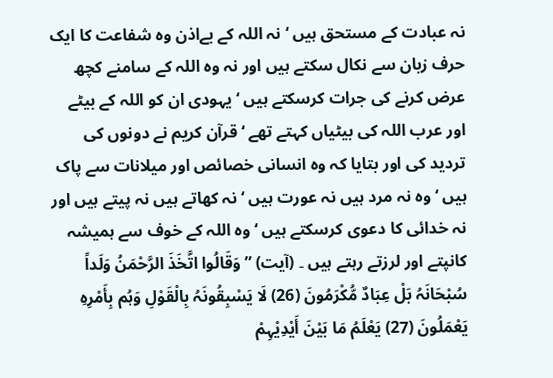نہ عبادت کے مستحق ہیں ‘ نہ اللہ کے بےاذن وہ شفاعت کا ایک حرف زبان سے نکال سکتے ہیں اور نہ وہ اللہ کے سامنے کچھ عرض کرنے کی جرات کرسکتے ہیں ‘ یہودی ان کو اللہ کے بیٹے اور عرب اللہ کی بیٹیاں کہتے تھے ‘ قرآن کریم نے دونوں کی تردید کی اور بتایا کہ وہ انسانی خصائص اور میلانات سے پاک ہیں ‘ وہ نہ مرد ہیں نہ عورت ہیں ‘ نہ کھاتے ہیں نہ پیتے ہیں اور نہ خدائی کا دعوی کرسکتے ہیں ‘ وہ اللہ کے خوف سے ہمیشہ کانپتے اور لرزتے رہتے ہیں ۔ (آیت) ” وَقَالُوا اتَّخَذَ الرَّحْمَنُ وَلَداً سُبْحَانَہُ بَلْ عِبَادٌ مُّکْرَمُونَ (26) لَا یَسْبِقُونَہُ بِالْقَوْلِ وَہُم بِأَمْرِہِ یَعْمَلُونَ (27) یَعْلَمُ مَا بَیْنَ أَیْدِیْہِمْ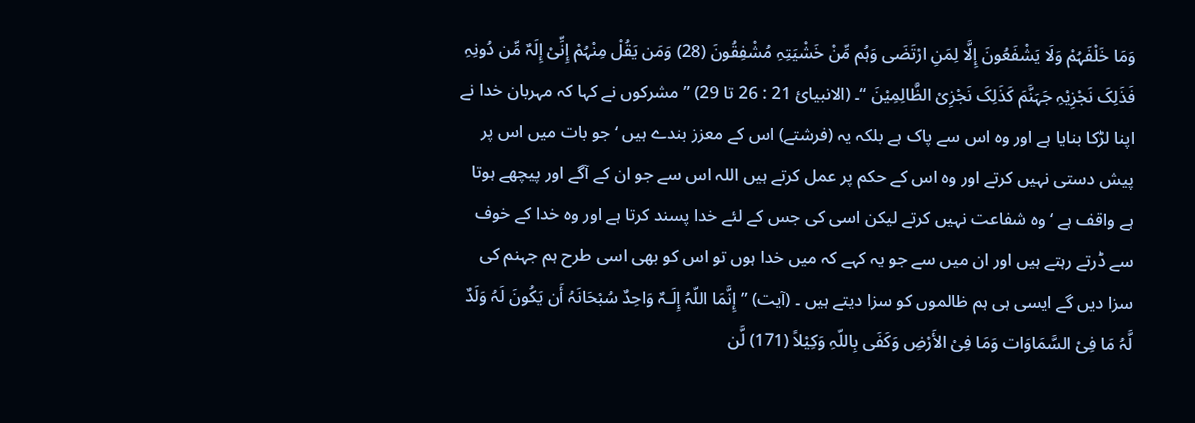وَمَا خَلْفَہُمْ وَلَا یَشْفَعُونَ إِلَّا لِمَنِ ارْتَضَی وَہُم مِّنْ خَشْیَتِہِ مُشْفِقُونَ (28) وَمَن یَقُلْ مِنْہُمْ إِنِّیْ إِلَہٌ مِّن دُونِہِ فَذَلِکَ نَجْزِیْہِ جَہَنَّمَ کَذَلِکَ نَجْزِیْ الظَّالِمِیْنَ “۔ (الانبیائ 21 : 26 تا 29) ” مشرکوں نے کہا کہ مہربان خدا نے اپنا لڑکا بنایا ہے اور وہ اس سے پاک ہے بلکہ یہ (فرشتے) اس کے معزز بندے ہیں ‘ جو بات میں اس پر پیش دستی نہیں کرتے اور وہ اس کے حکم پر عمل کرتے ہیں اللہ اس سے جو ان کے آگے اور پیچھے ہوتا ہے واقف ہے ‘ وہ شفاعت نہیں کرتے لیکن اسی کی جس کے لئے خدا پسند کرتا ہے اور وہ خدا کے خوف سے ڈرتے رہتے ہیں اور ان میں سے جو یہ کہے کہ میں خدا ہوں تو اس کو بھی اسی طرح ہم جہنم کی سزا دیں گے ایسی ہی ہم ظالموں کو سزا دیتے ہیں ۔ (آیت) ” إِنَّمَا اللّہُ إِلَـہٌ وَاحِدٌ سُبْحَانَہُ أَن یَکُونَ لَہُ وَلَدٌ لَّہُ مَا فِیْ السَّمَاوَات وَمَا فِیْ الأَرْضِ وَکَفَی بِاللّہِ وَکِیْلاً (171) لَّن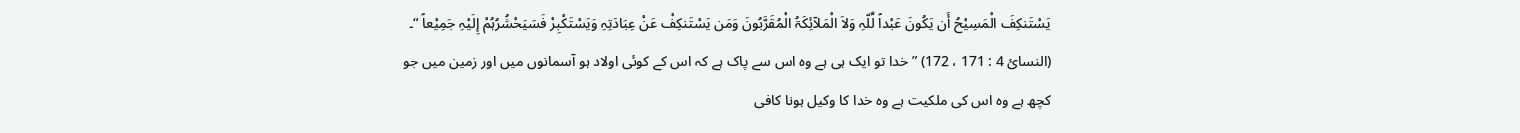یَسْتَنکِفَ الْمَسِیْحُ أَن یَکُونَ عَبْداً لِّلّہِ وَلاَ الْمَلآئِکَۃُ الْمُقَرَّبُونَ وَمَن یَسْتَنکِفْ عَنْ عِبَادَتِہِ وَیَسْتَکْبِرْ فَسَیَحْشُرُہُمْ إِلَیْہِ جَمِیْعاً “۔ (النسائ 4 : 171 ، 172) ” خدا تو ایک ہی ہے وہ اس سے پاک ہے کہ اس کے کوئی اولاد ہو آسمانوں میں اور زمین میں جو کچھ ہے وہ اس کی ملکیت ہے وہ خدا کا وکیل ہونا کافی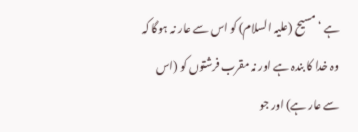ہے ‘ مسیح (علیہ السلام) کو اس سے عار نہ ہوگا کہ وہ خدا کا بندہ ہے اور نہ مقرب فرشتوں کو (اس سے عار ہے) اور جو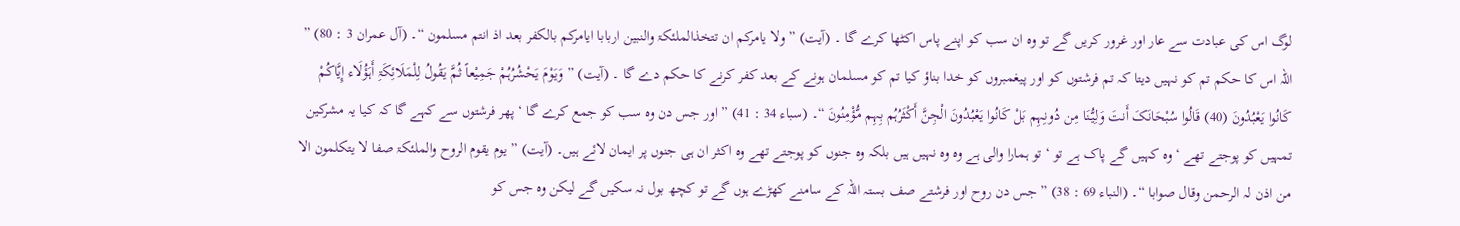لوگ اس کی عبادت سے عار اور غرور کریں گے تو وہ ان سب کو اپنے پاس اکٹھا کرے گا ۔ (آیت) ” ولا یامرکم ان تتخذالملئکۃ والنبین اربابا ایامرکم بالکفر بعد اذ انتم مسلمون “۔ (آل عمران 3 : 80) ” اللہ اس کا حکم تم کو نہیں دیتا کہ تم فرشتوں کو اور پیغمبروں کو خدا بناؤ کیا تم کو مسلمان ہونے کے بعد کفر کرنے کا حکم دے گا ۔ (آیت) ” وَیَوْمَ یَحْشُرُہُمْ جَمِیْعاً ثُمَّ یَقُولُ لِلْمَلَائِکَۃِ أَہَؤُلَاء إِیَّاکُمْ کَانُوا یَعْبُدُونَ (40) قَالُوا سُبْحَانَکَ أَنتَ وَلِیُّنَا مِن دُونِہِم بَلْ کَانُوا یَعْبُدُونَ الْجِنَّ أَکْثَرُہُم بِہِم مُّؤْمِنُونَ “۔ (سباء 34 : 41) ” اور جس دن وہ سب کو جمع کرے گا ‘ پھر فرشتوں سے کہے گا کہ کیا یہ مشرکین تمہیں کو پوجتے تھے ‘ وہ کہیں گے پاک ہے تو ‘ تو ہمارا والی ہے وہ وہ نہیں ہیں بلکہ وہ جنوں کو پوجتے تھے وہ اکثر ان ہی جنوں پر ایمان لائے ہیں۔ (آیت) ” یوم یقوم الروح والملئکۃ صفا لا یتکلمون الا من اذن لہ الرحمن وقال صوابا “۔ (النباء 69 : 38) ” جس دن روح اور فرشتے صف بستہ اللہ کے سامنے کھڑے ہوں گے تو کچھ بول نہ سکیں گے لیکن وہ جس کو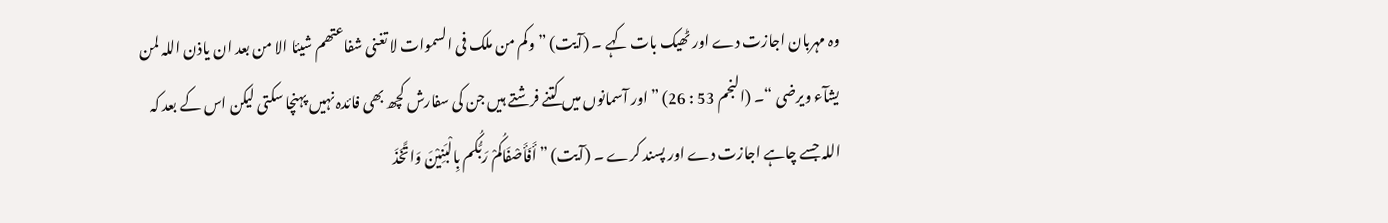وہ مہربان اجازت دے اور ٹھیک بات کہے ۔ (آیت) ” وکم من ملک فی السموات لا تغنی شفاعتھم شیئا الا من بعد ان یاذن اللہ لمن یشآء ویرضی “۔ (النجم 53 : 26) ” اور آسمانوں میں کتنے فرشتے ہیں جن کی سفارش کچھ بھی فائدہ نہیں پہنچا سکتی لیکن اس کے بعد کہ اللہ جسے چاہے اجازت دے اور پسند کرے ۔ (آیت) ” أَفَأَصْفَاکُمْ رَبُّکُم بِالْبَنِیْنَ وَاتَّخَذَ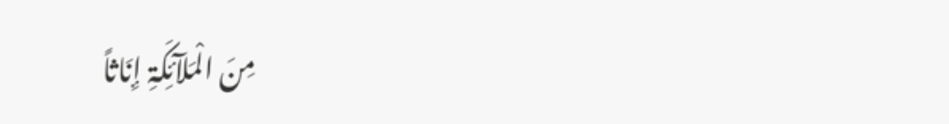مِنَ الْمَلآئِکَۃِ إِنَاثاً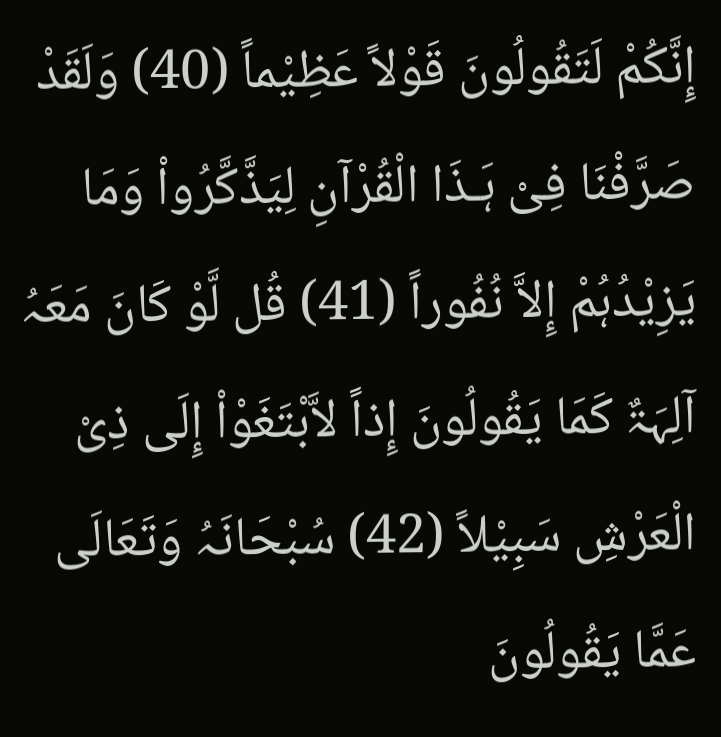إِنَّکُمْ لَتَقُولُونَ قَوْلاً عَظِیْماً (40) وَلَقَدْ صَرَّفْنَا فِیْ ہَـذَا الْقُرْآنِ لِیَذَّکَّرُواْ وَمَا یَزِیْدُہُمْ إِلاَّ نُفُوراً (41) قُل لَّوْ کَانَ مَعَہُ آلِہَۃٌ کَمَا یَقُولُونَ إِذاً لاَّبْتَغَوْاْ إِلَی ذِیْ الْعَرْشِ سَبِیْلاً (42) سُبْحَانَہُ وَتَعَالَی عَمَّا یَقُولُونَ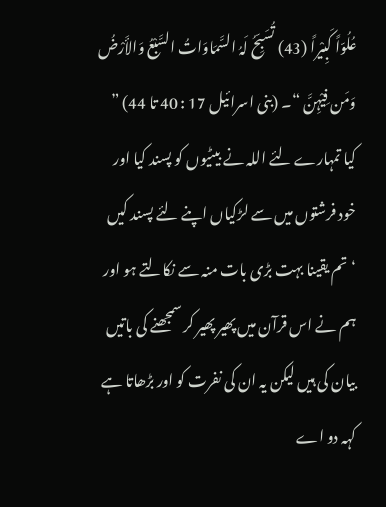عُلُوّاً کَبِیْراً (43) تُسَبِّحُ لَہُ السَّمَاوَاتُ السَّبْعُ وَالأَرْضُ وَمَن فِیْہِنَّ “۔ (بنی اسرائیل 17 : 40 تا 44) ” کیا تمہارے لئے اللہ نے بیٹیوں کو پسند کیا اور خود فرشتوں میں سے لڑکیاں اپنے لئے پسند کیں ‘ تم یقینا بہت بڑی بات منہ سے نکالتے ہو اور ہم نے اس قرآن میں پھیر پھیر کر سمجھنے کی باتیں بیان کی ہیں لیکن یہ ان کی نفرت کو اور بڑھاتا ہے کہہ دو اے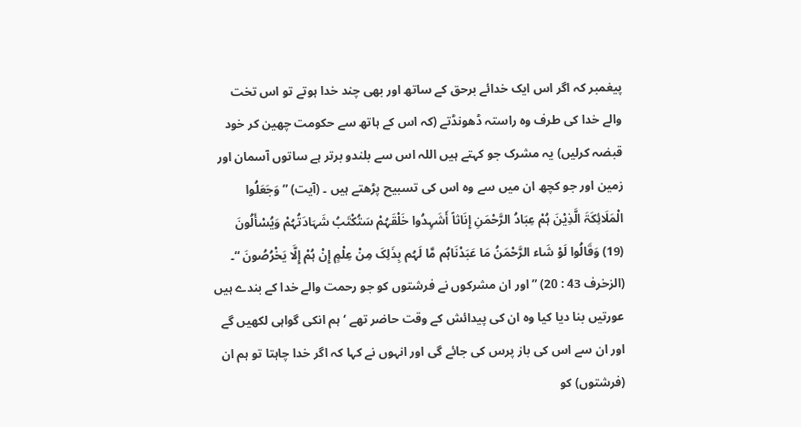پیغمبر کہ اگر اس ایک خدائے برحق کے ساتھ اور بھی چند خدا ہوتے تو اس تخت والے خدا کی طرف وہ راستہ ڈھونڈتے (کہ اس کے ہاتھ سے حکومت چھین کر خود قبضہ کرلیں) یہ مشرک جو کہتے ہیں اللہ اس سے بلندو برتر ہے ساتوں آسمان اور زمین اور جو کچھ ان میں سے وہ اس کی تسبیح پڑھتے ہیں ۔ (آیت) ” وَجَعَلُوا الْمَلَائِکَۃَ الَّذِیْنَ ہُمْ عِبَادُ الرَّحْمَنِ إِنَاثاً أَشَہِدُوا خَلْقَہُمْ سَتُکْتَبُ شَہَادَتُہُمْ وَیُسْأَلُونَ (19) وَقَالُوا لَوْ شَاء الرَّحْمَنُ مَا عَبَدْنَاہُم مَّا لَہُم بِذَلِکَ مِنْ عِلْمٍ إِنْ ہُمْ إِلَّا یَخْرُصُونَ “۔ (الزخرف 43 : 20) ” اور ان مشرکوں نے فرشتوں کو جو رحمت والے خدا کے بندے ہیں عورتیں بنا دیا کیا وہ ان کی پیدائش کے وقت حاضر تھے ‘ ہم انکی گواہی لکھیں گے اور ان سے اس کی باز پرس کی جائے گی اور انہوں نے کہا کہ اگر خدا چاہتا تو ہم ان (فرشتوں) کو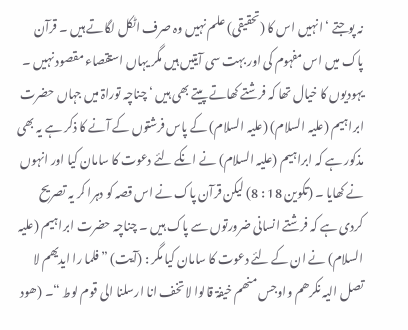نہ پوجتے ‘ انہیں اس کا (تحقیقی) علم نہیں وہ صرف اٹکل لگاتے ہیں ۔ قرآن پاک میں اس مفہوم کی اور بہت سی آیتیں ہیں مگر یہاں استقصاء مقصود نہیں ۔ یہودیوں کا خیال تھا کہ فرشتے کھاتے پیتے بھی ہیں ‘ چناچہ توراۃ میں جہاں حضرت ابراہیم (علیہ السلام) (علیہ السلام) کے پاس فرشتوں کے آنے کا ذکر ہے یہ بھی مذکور ہے کہ ابراہیم (علیہ السلام) نے انکے لئے دعوت کا سامان کیا اور انہوں نے کھایا ۔ (تکوین 18 : 8) لیکن قرآن پاک نے اس قصہ کو دہرا کر یہ تصریح کردی ہے کہ فرشتے انسانی ضرورتوں سے پاک ہیں ۔ چناچہ حضرت ابراہیم (علیہ السلام) نے ان کے لئے دعوت کا سامان کیا مگر : (آیت) ” فلما را ایدیھم لا تصل الیہ نکرھم واوجس منھم خیفۃ قالوا لا تخف انا ارسلنا الی قوم لوط “۔ (ھود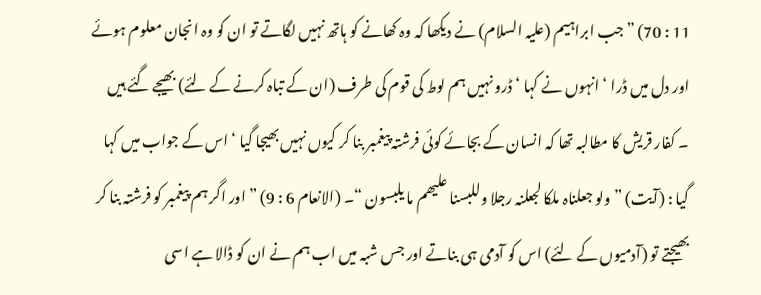11 : 70) ” جب ابراہیم (علیہ السلام) نے دیکھا کہ وہ کھانے کو ہاتھ نہیں لگاتے تو ان کو وہ انجان معلوم ہوئے اور دل میں ڈرا ‘ انہوں نے کہا ‘ ڈرو نہیں ہم لوط کی قوم کی طرف (ان کے تباہ کرنے کے لئے) بھیجے گئے ہیں ۔ کفار قریش کا مطالبہ تھا کہ انسان کے بجائے کوئی فرشتہ پیغمبر بنا کر کیوں نہیں بھیجا گیا ‘ اس کے جواب میں کہا گیا : (آیت) ” ولو جعلناہ ملکا لجعلنہ رجلا وللبسنا علیھم ما یلبسون “۔ (الانعام 6 : 9) ” اور اگر ہم پیغمبر کو فرشتہ بنا کر بھیجتے تو (آدمیوں کے لئے) اس کو آدمی ہی بناتے اور جس شبہ میں اب ہم نے ان کو ڈالا ہے اسی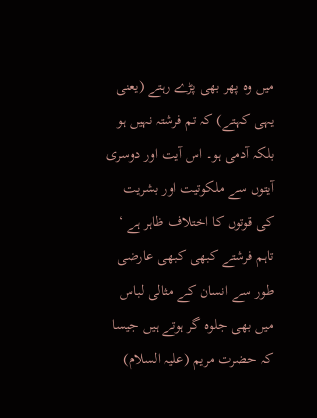میں وہ پھر بھی پڑے رہتے (یعنی یہی کہتے) کہ تم فرشتہ نہیں ہو بلکہ آدمی ہو۔ اس آیت اور دوسری آیتوں سے ملکوتیت اور بشریت کی قوتوں کا اختلاف ظاہر ہے ‘ تاہم فرشتے کبھی کبھی عارضی طور سے انسان کے مثالی لباس میں بھی جلوہ گر ہوتے ہیں جیسا کہ حضرت مریم (علیہ السلام)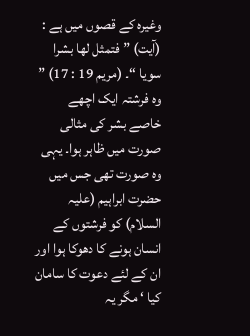وغیرہ کے قصوں میں ہے : (آیت) ” فتمثل لھا بشرا سویا “۔ (مریم 19 : 17) ” وہ فرشتہ ایک اچھے خاصے بشر کی مثالی صورت میں ظاہر ہوا۔ یہی وہ صورت تھی جس میں حضرت ابراہیم (علیہ السلام) کو فرشتوں کے انسان ہونے کا دھوکا ہوا اور ان کے لئے دعوت کا سامان کیا ‘ مگر یہ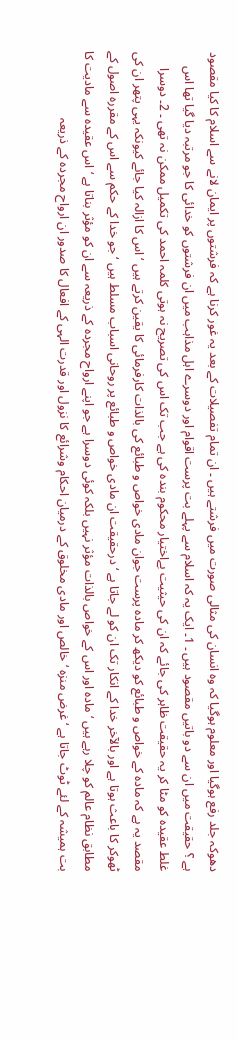دھوکہ جلد رفع ہوگیا اور معلوم ہوگیا کہ وہ انسان کی مثالی صورت میں فرشتے ہیں ۔ ان تمام تفصیلات کے بعد یہ غور کرنا ہے کہ فرشتوں پر ایمان لانے سے اسلام کا کیا مقصود ہے ؟ حقیقت میں ان سے دو باتیں مقصود ہیں ۔ 1۔ ایک یہ کہ اسلام سے پہلے بت پرست اقوام اور دوسرے اہل مذاہب میں ان فرشتوں کو خدائی کا جو مرتبہ دیا گیا تھا اس غلط عقیدہ کو مٹا کر یہ حقیقت ظاہر کی جائے کہ ان کی حیثیت بےاختیار محکوم بندہ کی ہے جب تک اس کی تصریح نہ ہوتی کلمہ احمد کی تکمیل ممکن نہ تھی ۔ 2۔ دوسرا مقصد یہ ہے کہ مادہ کے خواص و طبائع کو دیکھ کر مادہ پرست جوان مادی خواص و طبائع کی بالذات کارفرمائی کا یقین کرتے ہیں ‘ اس کا ازالہ کیا جائے کیونکہ یہی پتھر ان کی ٹھوکر کا باعث ہوتا ہے اور بالآخر خدا کے انکار تک ان کو لے جاتا ہے ‘ درحقیقت ان مادی خواص و طبائع پر روحانی اسباب مسلط ہیں ‘ جو خدا کے حکم سے اس کے مقررہ اصول کے مطابق نظام عالم کو چلا رہے ہیں ‘ مادہ اور اس کے خواص بالذات مؤثر نہیں بلکہ کوئی دوسرا ہے جو اپنے ارواح مجردہ کے ذریعہ سے ان کو مؤثر بناتا ہے ‘ اس عقیدہ سے مادیت کا بت ہمیشہ کے لئے ٹوٹ جاتا ہے ‘ غرض منزہ ‘ خالص اور مادی مخلوق کے درمیان احکام وشرائع کا نزول اور قدرت الہی کے افعال کا صدور ان ارواح مجردہ کے ذریعہ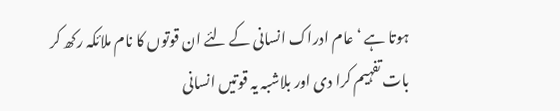ہوتا ہے ‘ عام ادراک انسانی کے لئے ان قوتوں کا نام ملائکہ رکھ کر بات تفہیم کرا دی اور بلاشبہ یہ قوتیں انسانی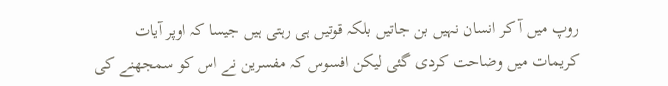روپ میں آ کر انسان نہیں بن جاتیں بلکہ قوتیں ہی رہتی ہیں جیسا کہ اوپر آیات کریمات میں وضاحت کردی گئی لیکن افسوس کہ مفسرین نے اس کو سمجھنے کی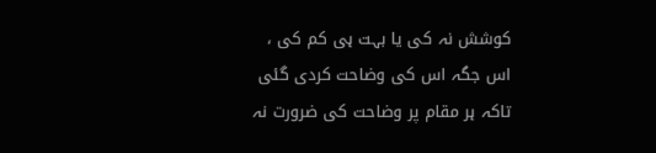کوشش نہ کی یا بہت ہی کم کی ، اس جگہ اس کی وضاحت کردی گئی تاکہ ہر مقام پر وضاحت کی ضرورت نہ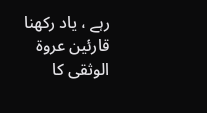رہے ، یاد رکھنا قارئین عروۃ الوثقی کا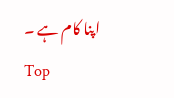اپنا کام ہے ۔
Top